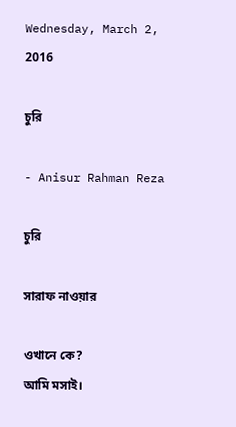Wednesday, March 2, 2016

চুরি

- Anisur Rahman Reza

চুরি

সারাফ নাওয়ার

ওখানে কে?
আমি মসাই।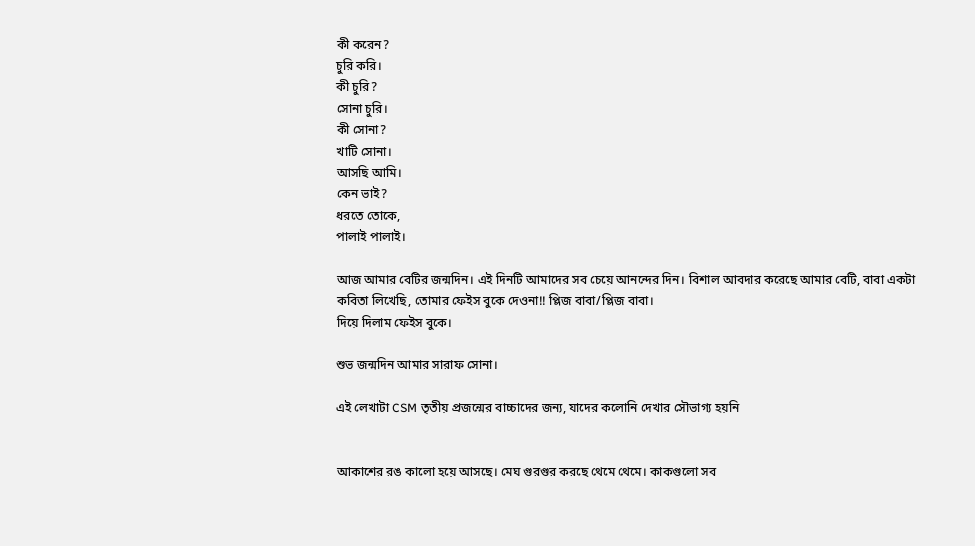কী করেন?
চুরি করি।
কী চুরি?
সোনা চুরি।
কী সোনা?
খাটি সোনা।
আসছি আমি।
কেন ভাই?
ধরতে তোকে,
পালাই পালাই।

আজ আমার বেটির জন্মদিন। এই দিনটি আমাদের সব চেয়ে আনন্দের দিন। বিশাল আবদার করেছে আমার বেটি, বাবা একটা কবিতা লিখেছি, তোমার ফেইস বুকে দেওনা!! প্লিজ বাবা/প্লিজ বাবা।
দিয়ে দিলাম ফেইস বুকে।

শুভ জন্মদিন আমার সারাফ সোনা।

এই লেখাটা CSM তৃতীয় প্রজন্মের বাচ্চাদের জন্য, যাদের কলোনি দেখার সৌভাগ্য হয়নি


আকাশের রঙ কালো হয়ে আসছে। মেঘ গুরগুর করছে থেমে থেমে। কাকগুলো সব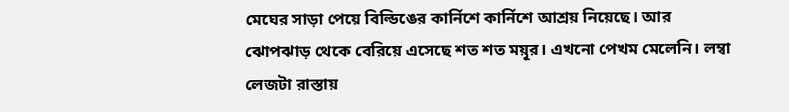মেঘের সাড়া পেয়ে বিল্ডিঙের কার্নিশে কার্নিশে আশ্রয় নিয়েছে। আর ঝোপঝাড় থেকে বেরিয়ে এসেছে শত শত ময়ূর। এখনো পেখম মেলেনি। লম্বা লেজটা রাস্তায়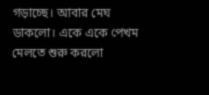গড়াচ্ছে। আবার মেঘ ডাকলো। একে একে পেখম মেলতে শুরু করলো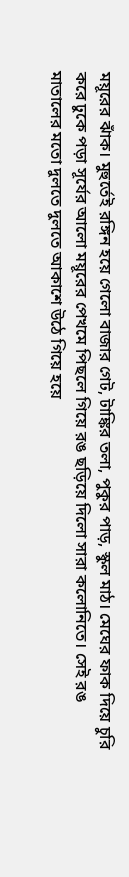ময়ূরের ঝাঁক। মুহুর্তেই রঙ্গিন হয়ে গেলো বাজার গেট, টাঙ্কির তলা, পুকুর পাড়, স্কুল মাঠ। মেঘের ফাক দিয়ে চুরি করে ঢুকে পড়া সূর্যের আলো ময়ূরের পেখমে পিছলে গিয়ে রঙ ছড়িয়ে দিলো সারা কলোনিতে। সেই রঙ মাতালের মতো দুলতে দুলতে আকাশে উঠে গিয়ে হয়ে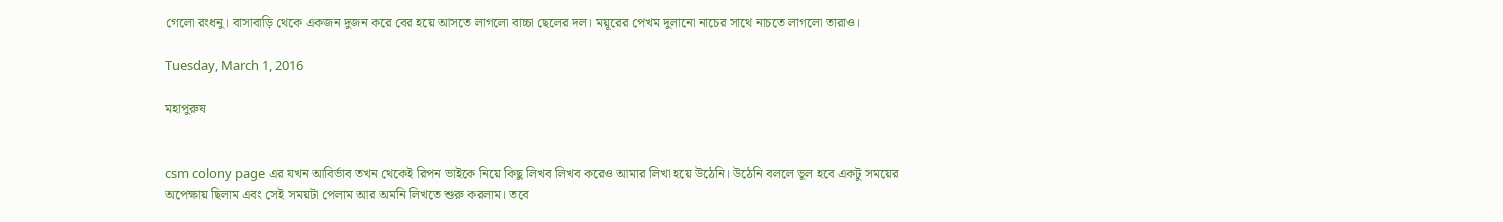গেলো রংধনু। বাসাবাড়ি থেকে একজন দুজন করে বের হয়ে আসতে লাগলো বাচ্চা ছেলের দল। ময়ূরের পেখম দুলানো নাচের সাথে নাচতে লাগলো তারাও।

Tuesday, March 1, 2016

মহাপুরুষ


csm colony page এর যখন আবির্ভাব তখন থেকেই রিপন ভাইকে নিয়ে কিছু লিখব লিখব করেও আমার লিখা হয়ে উঠেনি। উঠেনি বললে ভুল হবে একটু সময়ের অপেক্ষায় ছিলাম এবং সেই সময়টা পেলাম আর অমনি লিখতে শুরু করলাম। তবে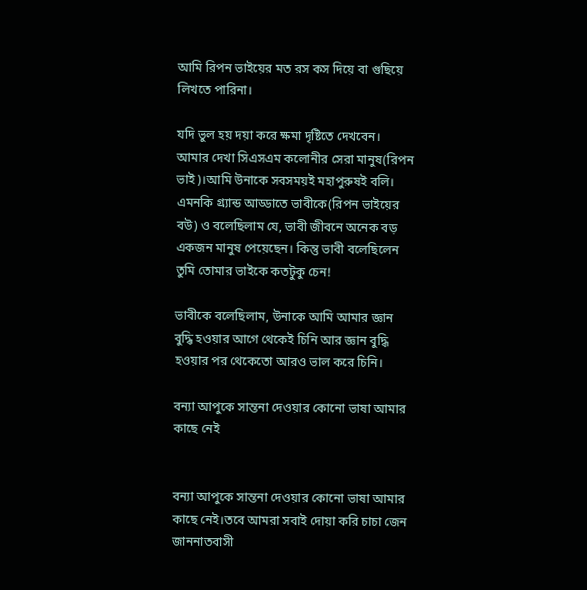আমি রিপন ভাইয়ের মত রস কস দিয়ে বা গুছিয়ে লিখতে পারিনা।

যদি ভুল হয় দয়া করে ক্ষমা দৃষ্টিতে দেখবেন।
আমার দেখা সিএসএম কলোনীর সেরা মানুষ(রিপন ভাই)।আমি উনাকে সবসময়ই মহাপুরুষই বলি। এমনকি গ্র্যান্ড আড্ডাতে ভাবীকে(রিপন ভাইয়ের বউ) ও বলেছিলাম যে, ভাবী জীবনে অনেক বড় একজন মানুষ পেয়েছেন। কিন্তু ভাবী বলেছিলেন তুমি তোমার ভাইকে কতটুকু চেন!

ভাবীকে বলেছিলাম, উনাকে আমি আমার জ্ঞান বুদ্ধি হওয়ার আগে থেকেই চিনি আর জ্ঞান বুদ্ধি হওয়ার পর থেকেতো আরও ভাল করে চিনি।

বন্যা আপুকে সান্তনা দেওয়ার কোনো ভাষা আমার কাছে নেই


বন্যা আপুকে সান্তনা দেওয়ার কোনো ভাষা আমার কাছে নেই।তবে আমরা সবাই দোয়া করি চাচা জেন জাননাতবাসী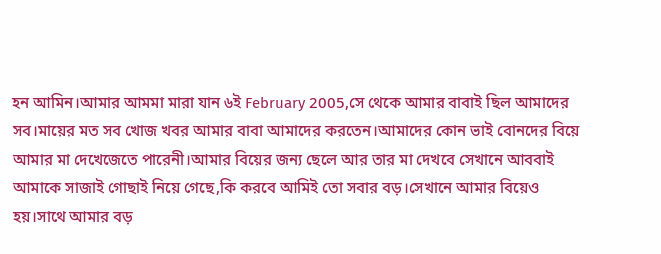হন আমিন।আমার আমমা মারা যান ৬ই February 2005,সে থেকে আমার বাবাই ছিল আমাদের সব।মায়ের মত সব খোজ খবর আমার বাবা আমাদের করতেন।আমাদের কোন ভাই বোনদের বিয়ে আমার মা দেখেজেতে পারেনী।আমার বিয়ের জন্য ছেলে আর তার মা দেখবে সেখানে আববাই আমাকে সাজাই গোছাই নিয়ে গেছে,কি করবে আমিই তো সবার বড়।সেখানে আমার বিয়েও হয়।সাথে আমার বড়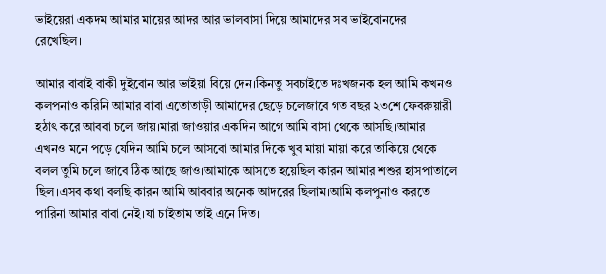ভাইয়েরা একদম আমার মায়ের আদর আর ভালবাসা দিয়ে আমাদের সব ভাইবোনদের রেখেছিল।

আমার বাবাই বাকী দুইবোন আর ভাইয়া বিয়ে দেন।কিনতু সবচাইতে দঃখজনক হল আমি কখনও কলপনাও করিনি আমার বাবা এতোতাড়ী আমাদের ছেড়ে চলেজাবে গত বছর ২৩শে ফেবরুয়ারী হঠাৎ করে আববা চলে জায়।মারা জাওয়ার একদিন আগে আমি বাসা থেকে আসছি।আমার এখনও মনে পড়ে যেদিন আমি চলে আসবো আমার দিকে খুব মায়া মায়া করে তাকিয়ে থেকে বলল তুমি চলে জাবে ঠিক আছে জাও।আমাকে আসতে হয়েছিল কারন আমার শশুর হাসপাতালে ছিল।এসব কথা বলছি কারন আমি আববার অনেক আদরের ছিলাম।আমি কলপুনাও করতে পারিনা আমার বাবা নেই।যা চাইতাম তাই এনে দিত।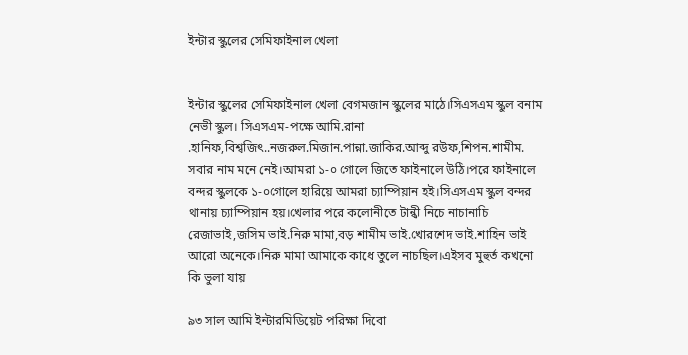ইন্টার স্কুলের সেমিফাইনাল খেলা


ইন্টার স্কুলের সেমিফাইনাল খেলা বেগমজান স্কুলের মাঠে।সিএসএম স্কুল বনাম নেভী স্কুল। সিএসএম-পক্ষে আমি.রানা .হানিফ,বিশ্বজিৎ..নজরুল.মিজান.পান্না.জাকির.আব্দু রউফ,শিপন.শামীম. সবার নাম মনে নেই।আমরা ১-০ গোলে জিতে ফাইনালে উঠি।পরে ফাইনালে বন্দর স্কুলকে ১-০গোলে হারিয়ে আমরা চ্যাম্পিয়ান হই।সিএসএম স্কুল বন্দর থানায় চ্যাম্পিয়ান হয়।খেলার পরে কলোনীতে টান্কী নিচে নাচানাচি রেজাভাই,জসিম ভাই.নিরু মামা,বড় শামীম ভাই.খোরশেদ ভাই.শাহিন ভাই আরো অনেকে।নিরু মামা আমাকে কাধে তুলে নাচছিল।এইসব মুহুর্ত কখনো কি ভুলা যায়

৯৩ সাল আমি ইন্টারমিডিয়েট পরিক্ষা দিবো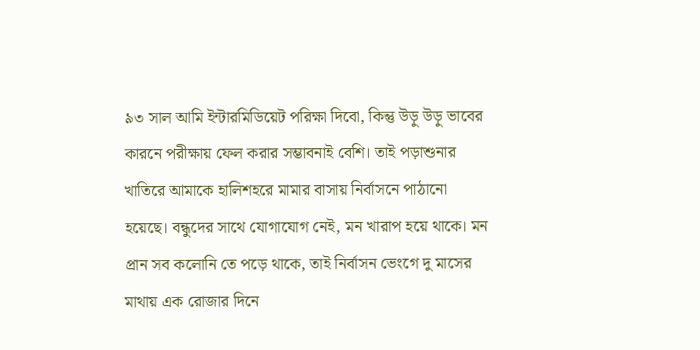৯৩ সাল আমি ইন্টারমিডিয়েট পরিক্ষা দিবো, কিন্তু উড়ু উড়ু ভাবের কারনে পরীক্ষায় ফেল করার সম্ভাবনাই বেশি। তাই পড়াশুনার খাতিরে আমাকে হালিশহরে মামার বাসায় নির্বাসনে পাঠানো হয়েছে। বন্ধুদের সাথে যোগাযোগ নেই, মন খারাপ হয়ে থাকে। মন প্রান সব কলোনি তে পড়ে থাকে, তাই নির্বাসন ভেংগে দু মাসের মাথায় এক রোজার দিনে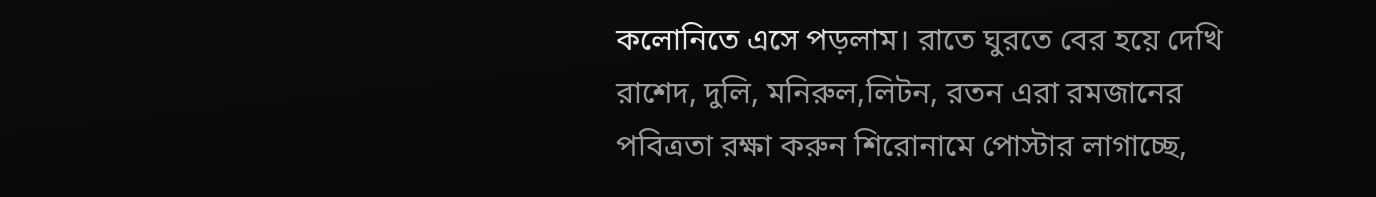কলোনিতে এসে পড়লাম। রাতে ঘুরতে বের হয়ে দেখি রাশেদ, দুলি, মনিরুল,লিটন, রতন এরা রমজানের পবিত্রতা রক্ষা করুন শিরোনামে পোস্টার লাগাচ্ছে,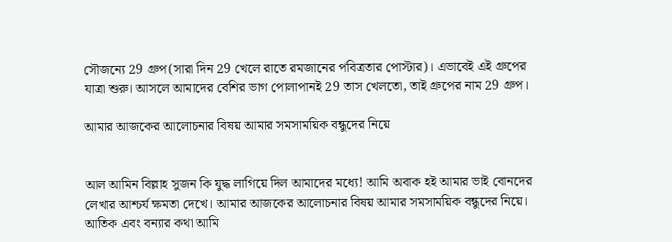সৌজন্যে 29 গ্রুপ(সারা দিন 29 খেলে রাতে রমজানের পবিত্রতার পোস্টার)। এভাবেই এই গ্রুপের যাত্রা শুরু। আসলে আমাদের বেশির ভাগ পোলাপানই 29 তাস খেলতো, তাই গ্রুপের নাম 29 গ্রুপ।

আমার আজকের আলোচনার বিষয় আমার সমসাময়িক বন্ধুদের নিয়ে


আল আমিন বিল্লাহ সুজন কি যুদ্ধ লাগিয়ে দিল আমাদের মধ্যে! আমি অবাক হই আমার ভাই বোনদের লেখার আশ্চর্য ক্ষমতা দেখে। আমার আজকের আলোচনার বিষয় আমার সমসাময়িক বন্ধুদের নিয়ে। আতিক এবং বন্যার কথা আমি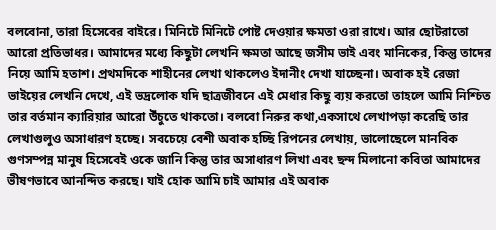বলবোনা, তারা হিসেবের বাইরে। মিনিটে মিনিটে পোষ্ট দেওয়ার ক্ষমতা ওরা রাখে। আর ছোটরাতো আরো প্রতিভাধর। আমাদের মধ্যে কিছুটা লেখনি ক্ষমতা আছে জসীম ভাই এবং মানিকের, কিন্তু তাদের নিয়ে আমি হতাশ। প্রথমদিকে শাহীনের লেখা থাকলেও ইদানীং দেখা যাচ্ছেনা। অবাক হই রেজা ভাইয়ের লেখনি দেখে, এই ভদ্রলোক যদি ছাত্রজীবনে এই মেধার কিছু ব্যয় করতো তাহলে আমি নিশ্চিত তার বর্তমান ক্যারিয়ার আরো উঁচুতে থাকতো। বলবো নিরুর কথা,একসাথে লেখাপড়া করেছি তার লেখাগুলুও অসাধারণ হচ্ছে। সবচেয়ে বেশী অবাক হচ্ছি রিপনের লেখায়, ভালোছেলে মানবিক গুণসম্পন্ন মানুষ হিসেবেই ওকে জানি কিন্তু তার অসাধারণ লিখা এবং ছন্দ মিলানো কবিতা আমাদের ভীষণভাবে আনন্দিত করছে। যাই হোক আমি চাই আমার এই অবাক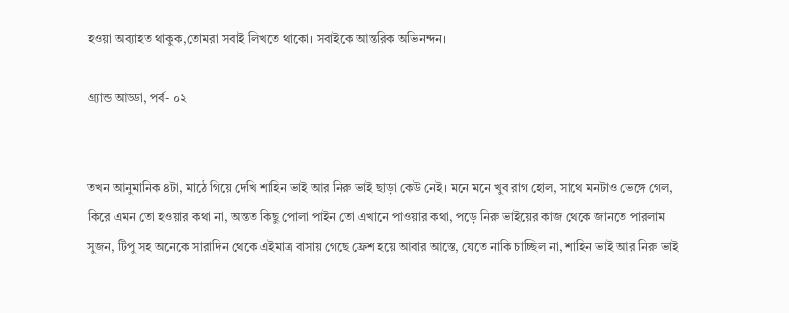হওয়া অব্যাহত থাকুক,তোমরা সবাই লিখতে থাকো। সবাইকে আন্তরিক অভিনন্দন।

গ্র্যান্ড আড্ডা, পর্ব- ০২


তখন আনুমানিক ৪টা, মাঠে গিয়ে দেখি শাহিন ভাই আর নিরু ভাই ছাড়া কেউ নেই। মনে মনে খুব রাগ হোল, সাথে মনটাও ভেঙ্গে গেল, কিরে এমন তো হওয়ার কথা না, অন্তত কিছু পোলা পাইন তো এখানে পাওয়ার কথা, পড়ে নিরু ভাইয়ের কাজ থেকে জানতে পারলাম সুজন, টিপু সহ অনেকে সারাদিন থেকে এইমাত্র বাসায় গেছে ফ্রেশ হয়ে আবার আস্তে, যেতে নাকি চাচ্ছিল না, শাহিন ভাই আর নিরু ভাই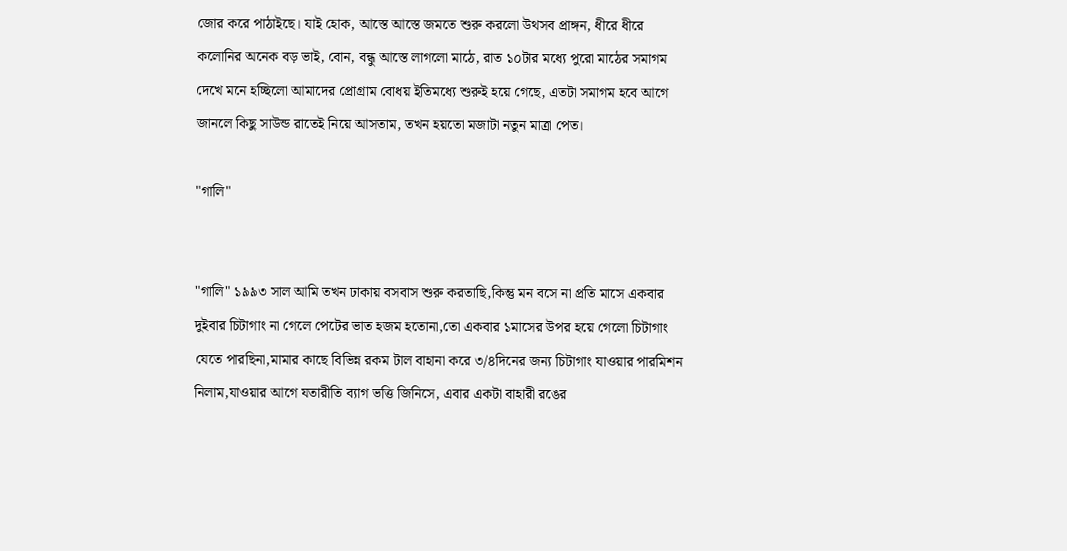জোর করে পাঠাইছে। যাই হোক, আস্তে আস্তে জমতে শুরু করলো উথসব প্রাঙ্গন, ধীরে ধীরে কলোনির অনেক বড় ভাই, বোন, বন্ধু আস্তে লাগলো মাঠে, রাত ১০টার মধ্যে পুরো মাঠের সমাগম দেখে মনে হচ্ছিলো আমাদের প্রোগ্রাম বোধয় ইতিমধ্যে শুরুই হয়ে গেছে, এতটা সমাগম হবে আগে জানলে কিছু সাউন্ড রাতেই নিয়ে আসতাম, তখন হয়তো মজাটা নতুন মাত্রা পেত।

"গালি"


"গালি" ১৯৯৩ সাল আমি তখন ঢাকায় বসবাস শুরু করতাছি,কিন্তু মন বসে না প্রতি মাসে একবার দুইবার চিটাগাং না গেলে পেটের ভাত হজম হতোনা,তো একবার ১মাসের উপর হয়ে গেলো চিটাগাং যেতে পারছিনা,মামার কাছে বিভিন্ন রকম টাল বাহানা করে ৩/৪দিনের জন্য চিটাগাং যাওয়ার পারমিশন নিলাম,যাওয়ার আগে যতারীতি ব্যাগ ভত্তি জিনিসে, এবার একটা বাহারী রঙের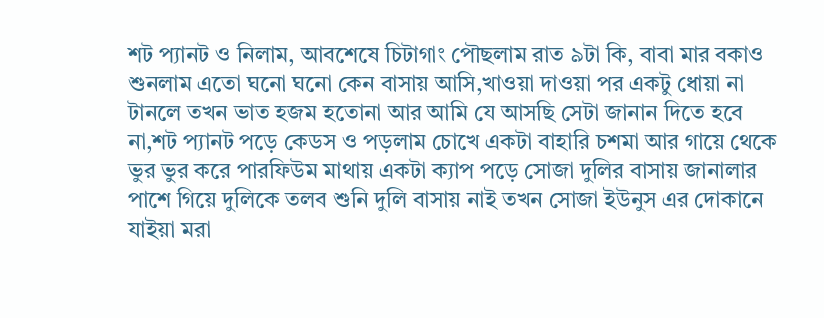শট প্যানট ও নিলাম, আবশেষে চিটাগাং পৌছলাম রাত ৯টা কি, বাবা মার বকাও শুনলাম এতো ঘনো ঘনো কেন বাসায় আসি,খাওয়া দাওয়া পর একটু ধোয়া না টানলে তখন ভাত হজম হতোনা আর আমি যে আসছি সেটা জানান দিতে হবে না,শট প্যানট পড়ে কেডস ও পড়লাম চোখে একটা বাহারি চশমা আর গায়ে থেকে ভুর ভুর করে পারফিউম মাথায় একটা ক্যাপ পড়ে সোজা দুলির বাসায় জানালার পাশে গিয়ে দুলিকে তলব শুনি দুলি বাসায় নাই তখন সোজা ইউনুস এর দোকানে যাইয়া মরা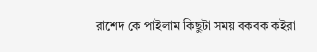রাশেদ কে পাইলাম কিছুটা সময় বকবক কইরা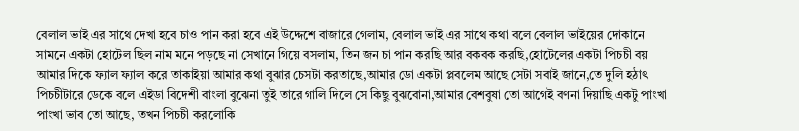বেলাল ভাই এর সাথে দেখা হবে চাও পান করা হবে এই উদ্দেশে বাজারে গেলাম, বেলাল ভাই এর সাথে কথা বলে বেলাল ভাইয়ের দোকানে সামনে একটা হোটেল ছিল নাম মনে পড়ছে না সেখানে গিয়ে বসলাম, তিন জন চা পান করছি আর বকবক করছি,হোটেলের একটা পিচচী বয় আমার দিকে ফ্যাল ফ্যাল করে তাকাইয়া আমার কথা বুঝার চেসটা করতাছে,আমার ডো একটা প্লবলেম আছে সেটা সবাই জানে,তে দুলি হঠাৎ পিচচীটারে ডেকে বলে এইডা বিদেশী বাংলা বুঝেনা তুই তারে গালি দিলে সে কিছু বুঝবোনা,আমার বেশবুষা তো আগেই বণনা দিয়াছি একটু পাংখা পাংখা ভাব তো আছে, তখন পিচচী করলোকি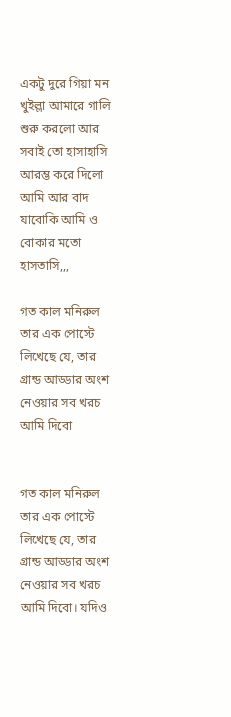একটু দুরে গিয়া মন খুইল্লা আমারে গালি শুরু করলো আর সবাই তো হাসাহাসি আরম্ভ করে দিলো আমি আর বাদ যাবোকি আমি ও বোকার মতো হাসতাসি,,,

গত কাল মনিরুল তার এক পোস্টে লিখেছে যে, তার গ্রান্ড আড্ডার অংশ নেওয়ার সব খরচ আমি দিবো


গত কাল মনিরুল তার এক পোস্টে লিখেছে যে, তার গ্রান্ড আড্ডার অংশ নেওয়ার সব খরচ আমি দিবো। যদিও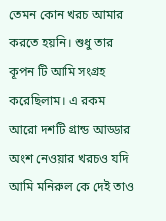তেমন কোন খরচ আমার করতে হয়নি। শুধু তার কূপন টি আমি সংগ্রহ করেছিলাম। এ রকম আরো দশটি গ্রান্ড আড্ডার অংশ নেওয়ার খরচও যদি আমি মনিরুল কে দেই তাও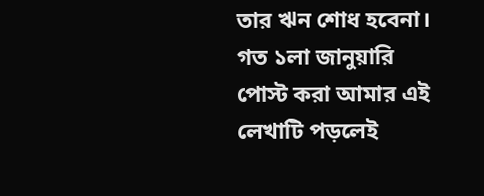তার ঋন শোধ হবেনা। গত ১লা জানুয়ারি পোস্ট করা আমার এই লেখাটি পড়লেই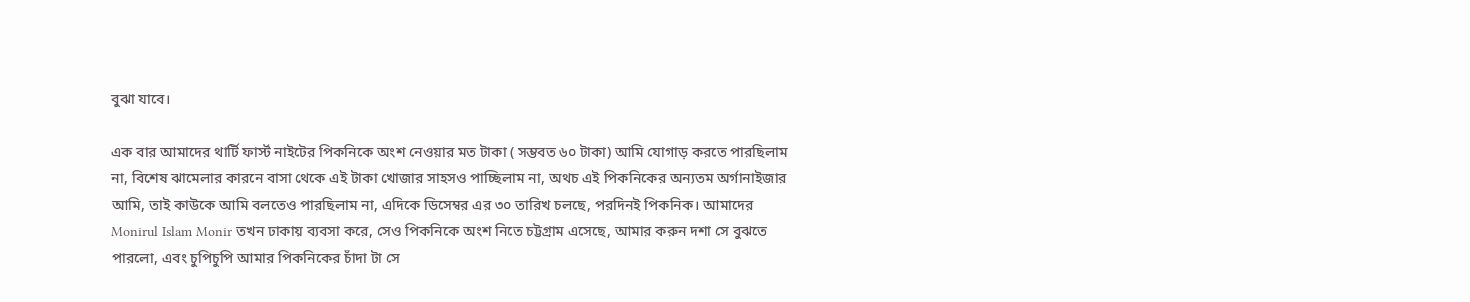বুঝা যাবে।

এক বার আমাদের থার্টি ফার্স্ট নাইটের পিকনিকে অংশ নেওয়ার মত টাকা ( সম্ভবত ৬০ টাকা) আমি যোগাড় করতে পারছিলাম না, বিশেষ ঝামেলার কারনে বাসা থেকে এই টাকা খোজার সাহসও পাচ্ছিলাম না, অথচ এই পিকনিকের অন্যতম অর্গানাইজার আমি, তাই কাউকে আমি বলতেও পারছিলাম না, এদিকে ডিসেম্বর এর ৩০ তারিখ চলছে, পরদিনই পিকনিক। আমাদের Monirul Islam Monir তখন ঢাকায় ব্যবসা করে, সেও পিকনিকে অংশ নিতে চট্টগ্রাম এসেছে, আমার করুন দশা সে বুঝতে পারলো, এবং চুপিচুপি আমার পিকনিকের চাঁদা টা সে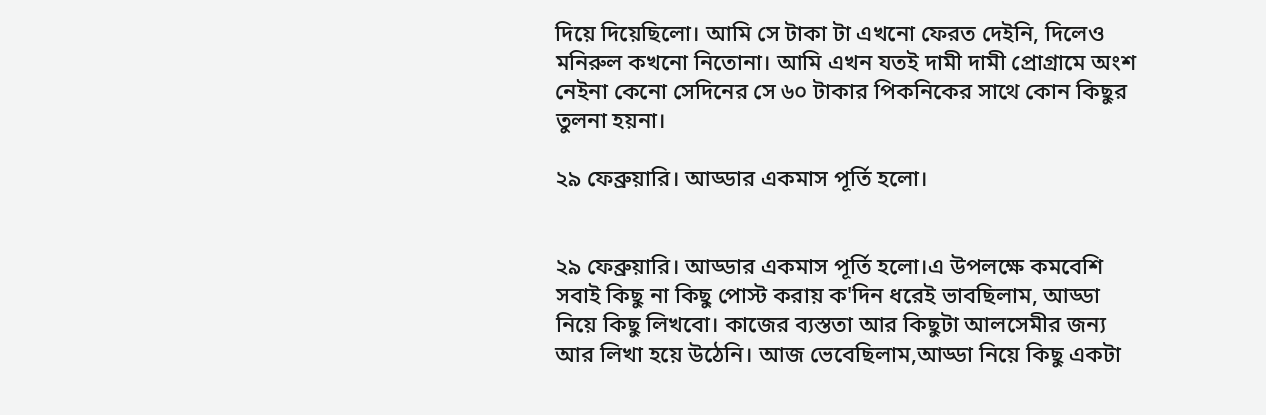দিয়ে দিয়েছিলো। আমি সে টাকা টা এখনো ফেরত দেইনি, দিলেও মনিরুল কখনো নিতোনা। আমি এখন যতই দামী দামী প্রোগ্রামে অংশ নেইনা কেনো সেদিনের সে ৬০ টাকার পিকনিকের সাথে কোন কিছুর তুলনা হয়না।

২৯ ফেব্রুয়ারি। আড্ডার একমাস পূর্তি হলো।


২৯ ফেব্রুয়ারি। আড্ডার একমাস পূর্তি হলো।এ উপলক্ষে কমবেশি সবাই কিছু না কিছু পোস্ট করায় ক'দিন ধরেই ভাবছিলাম, আড্ডা নিয়ে কিছু লিখবো। কাজের ব্যস্ততা আর কিছুটা আলসেমীর জন্য আর লিখা হয়ে উঠেনি। আজ ভেবেছিলাম,আড্ডা নিয়ে কিছু একটা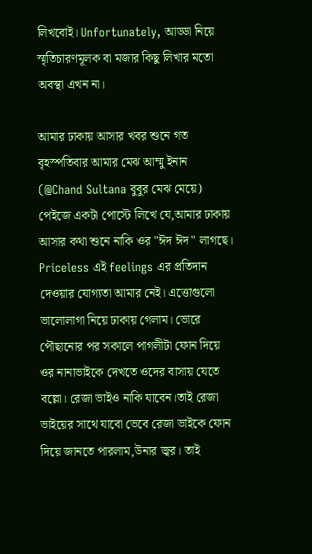লিখবোই। Unfortunately, আড্ডা নিয়ে স্মৃতিচারণমূলক বা মজার কিছু লিখার মতো অবস্থা এখন না।

আমার ঢাকায় আসার খবর শুনে গত বৃহস্পতিবার আমার মেঝ আম্মু ইনান (@Chand Sultana বুবুর মেঝ মেয়ে) পেইজে একটা পোস্টে লিখে যে,আমার ঢাকায় আসার কথা শুনে নাকি ওর "ঈদ ঈদ" লাগছে। Priceless এই feelings এর প্রতিদান দেওয়ার যোগ্যতা আমার নেই। এত্তোগুলো ভালোলাগা নিয়ে ঢাকায় গেলাম। ভোরে পৌছানোর পর সকালে পাগলীটা ফোন দিয়ে ওর নানাভাইকে দেখতে ওদের বাসায় যেতে বল্লো। রেজা ভাইও নাকি যাবেন।তাই রেজা ভাইয়ের সাথে যাবো ভেবে রেজা ভাইকে ফোন দিয়ে জানতে পারলাম,উনার জ্বর। তাই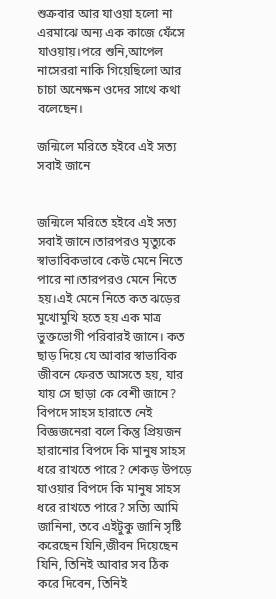শুক্রবার আর যাওয়া হলো না এরমাঝে অন্য এক কাজে ফেঁসে যাওয়ায়।পরে শুনি,আপেল নাসেররা নাকি গিয়েছিলো আর চাচা অনেক্ষন ওদের সাথে কথা বলেছেন।

জন্মিলে মরিতে হইবে এই সত্য সবাই জানে


জন্মিলে মরিতে হইবে এই সত্য সবাই জানে।তারপরও মৃত্যুকে স্বাভাবিকভাবে কেউ মেনে নিতে পারে না।তারপরও মেনে নিতে হয়।এই মেনে নিতে কত ঝড়ের মুখোমুখি হতে হয় এক মাত্র ভুক্তভোগী পরিবারই জানে। কত ছাড় দিয়ে যে আবার স্বাভাবিক জীবনে ফেরত আসতে হয়, যার যায় সে ছাড়া কে বেশী জানে? বিপদে সাহস হারাতে নেই বিজ্ঞজনেরা বলে কিন্তু প্রিয়জন হারানোর বিপদে কি মানুষ সাহস ধরে রাখতে পারে? শেকড় উপড়ে যাওয়ার বিপদে কি মানুষ সাহস ধরে রাখতে পারে? সত্যি আমি জানিনা, তবে এইটুকু জানি সৃষ্টি করেছেন যিনি,জীবন দিয়েছেন যিনি, তিনিই আবার সব ঠিক করে দিবেন, তিনিই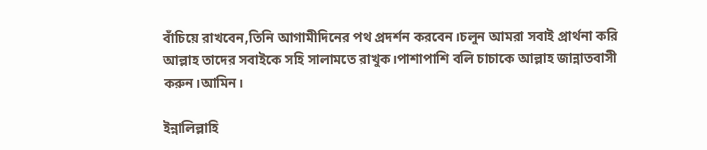বাঁচিয়ে রাখবেন,তিনি আগামীদিনের পথ প্রদর্শন করবেন।চলুন আমরা সবাই প্রার্থনা করি আল্লাহ তাদের সবাইকে সহি সালামতে রাখুক।পাশাপাশি বলি চাচাকে আল্লাহ জান্নাতবাসী করুন।আমিন।

ইন্নালিল্লাহি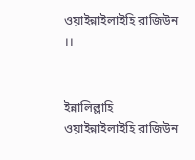ওয়াইন্নাইলাইহি রাজিউন ।।


ইন্নালিল্লাহি ওয়াইন্নাইলাইহি রাজিউন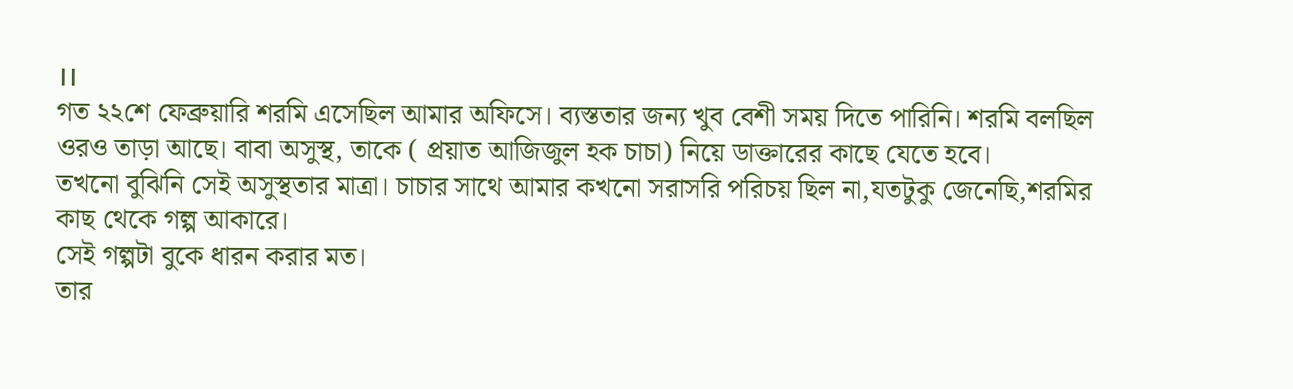।।
গত ২২শে ফেব্রুয়ারি শরমি এসেছিল আমার অফিসে। ব্যস্ততার জন্য খুব বেশী সময় দিতে পারিনি। শরমি বলছিল ওরও তাড়া আছে। বাবা অসুস্থ, তাকে ( প্রয়াত আজিজুল হক চাচা) নিয়ে ডাক্তারের কাছে যেতে হবে।
তখনো বুঝিনি সেই অসুস্থতার মাত্রা। চাচার সাথে আমার কখনো সরাসরি পরিচয় ছিল না,যতটুকু জেনেছি,শরমির কাছ থেকে গল্প আকারে।
সেই গল্পটা বুকে ধারন করার মত।
তার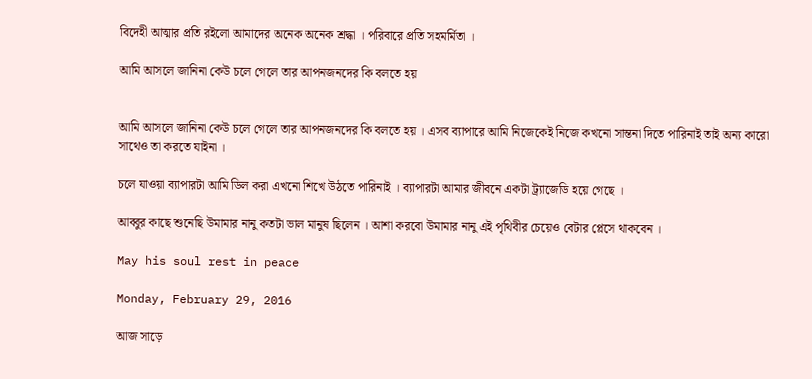বিদেহী আত্মার প্রতি রইলো আমাদের অনেক অনেক শ্রদ্ধা । পরিবারে প্রতি সহমর্মিতা ।

আমি আসলে জানিনা কেউ চলে গেলে তার আপনজনদের কি বলতে হয়


আমি আসলে জানিনা কেউ চলে গেলে তার আপনজনদের কি বলতে হয় । এসব ব্যাপারে আমি নিজেকেই নিজে কখনো সান্তনা দিতে পারিনাই তাই অন্য কারো সাথেও তা করতে যাইনা ।

চলে যাওয়া ব্যাপারটা আমি ডিল করা এখনো শিখে উঠতে পারিনাই । ব্যাপারটা আমার জীবনে একটা ট্র্যাজেডি হয়ে গেছে ।

আব্বুর কাছে শুনেছি উমামার নানু কতটা ভাল মানুষ ছিলেন । আশা করবো উমামার নানু এই পৃথিবীর চেয়েও বেটার প্লেসে থাকবেন ।

May his soul rest in peace

Monday, February 29, 2016

আজ সাড়ে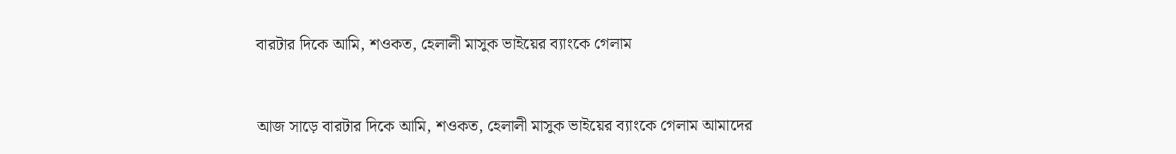বারটার দিকে আমি, শওকত, হেলালী মাসুক ভাইয়ের ব্যাংকে গেলাম


আজ সাড়ে বারটার দিকে আমি, শওকত, হেলালী মাসুক ভাইয়ের ব্যাংকে গেলাম আমাদের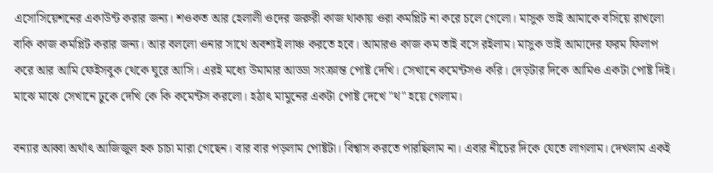এসোসিয়েশনের একাউন্ট করার জন্য। শওকত আর হেলালী ওদের জরুরী কাজ থাকায় ওরা কমপ্লিট না করে চলে গেলো। মাসুক ভাই আমাকে বসিয়ে রাখলো বাকি কাজ কমপ্লিট করার জন্য। আর বললো ওনার সাথে অবশ্যই লাঞ্চ করতে হবে। আমারও কাজ কম তাই বসে রইলাম। মাসুক ভাই আমাদের ফরম ফিলাপ করে আর আমি ফেইসবুক থেকে ঘুরে আসি। এরই মধ্যে উমামার আড্ডা সংক্রান্ত পোষ্ট দেখি। সেখানে কমেন্টসও করি। দেড়টার দিকে আমিও একটা পোষ্ট দিই। মাঝে মাঝে সেখানে ঢুকে দেখি কে কি কমেন্টস করলো। হঠাৎ মামুনের একটা পোষ্ট দেখে "থ" হয়ে গেলাম।

বন্যার আব্বা অর্থাৎ আজিজুল হক চাচা মারা গেছেন। বার বার পড়লাম পোষ্টটা। বিশ্বাস করতে পারছিলাম না। এবার নীচের দিকে যেতে লাগলাম। দেখলাম একই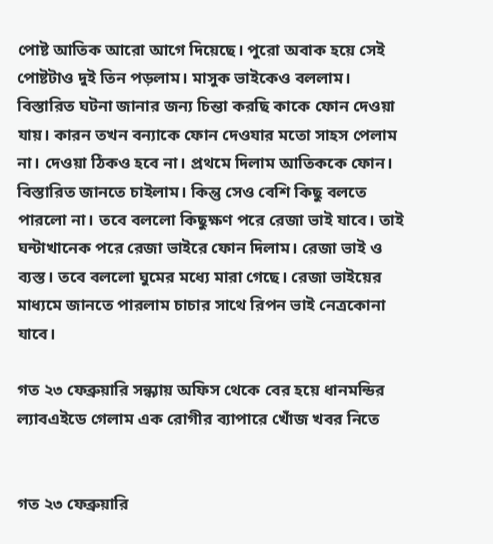পোষ্ট আতিক আরো আগে দিয়েছে। পুরো অবাক হয়ে সেই পোষ্টটাও দুই তিন পড়লাম। মাসুক ভাইকেও বললাম। বিস্তারিত ঘটনা জানার জন্য চিন্তা করছি কাকে ফোন দেওয়া যায়। কারন তখন বন্যাকে ফোন দেওযার মতো সাহস পেলাম না। দেওয়া ঠিকও হবে না। প্রথমে দিলাম আতিককে ফোন। বিস্তারিত জানতে চাইলাম। কিন্তু সেও বেশি কিছু বলতে পারলো না। তবে বললো কিছুক্ষণ পরে রেজা ভাই যাবে। তাই ঘন্টাখানেক পরে রেজা ভাইরে ফোন দিলাম। রেজা ভাই ও ব্যস্ত। তবে বললো ঘুমের মধ্যে মারা গেছে। রেজা ভাইয়ের মাধ্যমে জানতে পারলাম চাচার সাথে রিপন ভাই নেত্রকোনা যাবে।

গত ২৩ ফেব্রুয়ারি সন্ধ্যায় অফিস থেকে বের হয়ে ধানমন্ডির ল্যাবএইডে গেলাম এক রোগীর ব্যাপারে খোঁজ খবর নিতে


গত ২৩ ফেব্রুয়ারি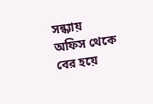সন্ধ্যায় অফিস থেকে বের হয়ে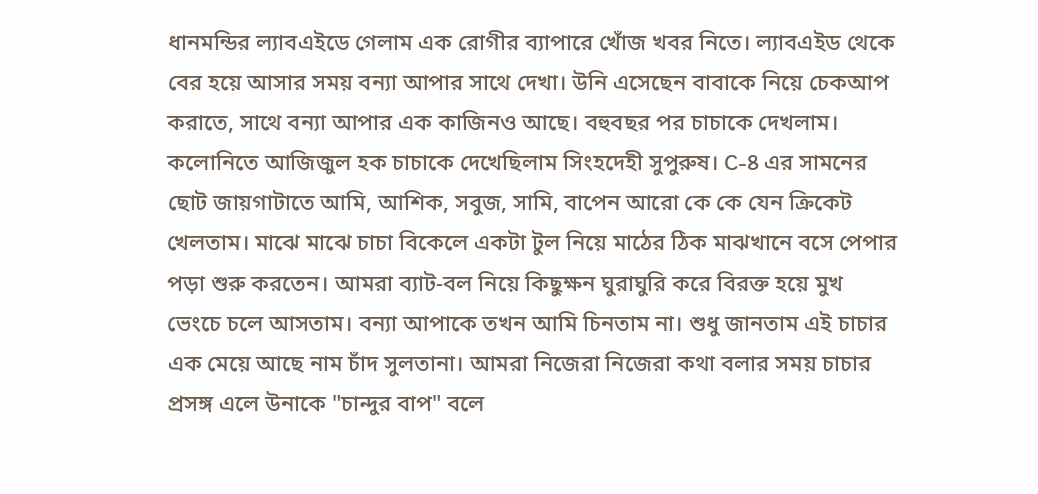ধানমন্ডির ল্যাবএইডে গেলাম এক রোগীর ব্যাপারে খোঁজ খবর নিতে। ল্যাবএইড থেকে বের হয়ে আসার সময় বন্যা আপার সাথে দেখা। উনি এসেছেন বাবাকে নিয়ে চেকআপ করাতে, সাথে বন্যা আপার এক কাজিনও আছে। বহুবছর পর চাচাকে দেখলাম। কলোনিতে আজিজুল হক চাচাকে দেখেছিলাম সিংহদেহী সুপুরুষ। C-8 এর সামনের ছোট জায়গাটাতে আমি, আশিক, সবুজ, সামি, বাপেন আরো কে কে যেন ক্রিকেট খেলতাম। মাঝে মাঝে চাচা বিকেলে একটা টুল নিয়ে মাঠের ঠিক মাঝখানে বসে পেপার পড়া শুরু করতেন। আমরা ব্যাট-বল নিয়ে কিছুক্ষন ঘুরাঘুরি করে বিরক্ত হয়ে মুখ ভেংচে চলে আসতাম। বন্যা আপাকে তখন আমি চিনতাম না। শুধু জানতাম এই চাচার এক মেয়ে আছে নাম চাঁদ সুলতানা। আমরা নিজেরা নিজেরা কথা বলার সময় চাচার প্রসঙ্গ এলে উনাকে "চান্দুর বাপ" বলে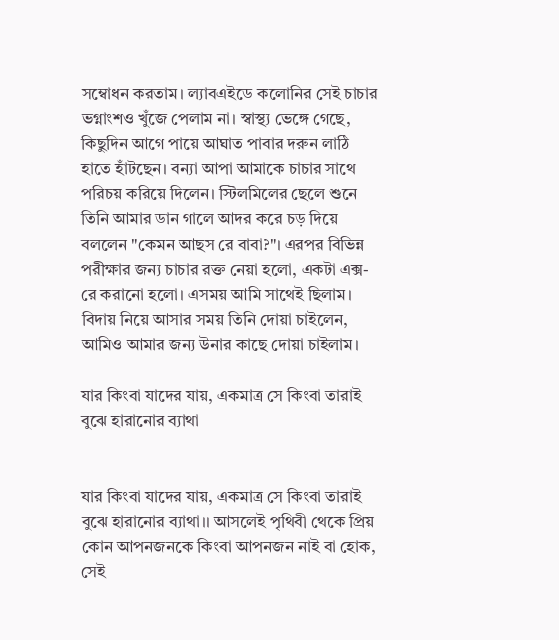সম্বোধন করতাম। ল্যাবএইডে কলোনির সেই চাচার ভগ্নাংশও খুঁজে পেলাম না। স্বাস্থ্য ভেঙ্গে গেছে, কিছুদিন আগে পায়ে আঘাত পাবার দরুন লাঠি হাতে হাঁটছেন। বন্যা আপা আমাকে চাচার সাথে পরিচয় করিয়ে দিলেন। স্টিলমিলের ছেলে শুনে তিনি আমার ডান গালে আদর করে চড় দিয়ে বললেন "কেমন আছস রে বাবা?"। এরপর বিভিন্ন পরীক্ষার জন্য চাচার রক্ত নেয়া হলো, একটা এক্স-রে করানো হলো। এসময় আমি সাথেই ছিলাম। বিদায় নিয়ে আসার সময় তিনি দোয়া চাইলেন, আমিও আমার জন্য উনার কাছে দোয়া চাইলাম।

যার কিংবা যাদের যায়, একমাত্র সে কিংবা তারাই বুঝে হারানোর ব্যাথা


যার কিংবা যাদের যায়, একমাত্র সে কিংবা তারাই বুঝে হারানোর ব্যাথা।। আসলেই পৃথিবী থেকে প্রিয় কোন আপনজনকে কিংবা আপনজন নাই বা হোক, সেই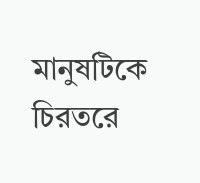মানুষটিকে চিরতরে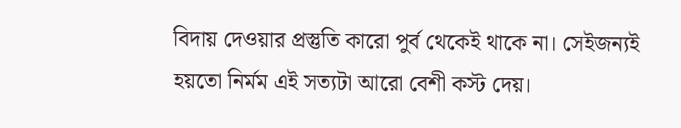বিদায় দেওয়ার প্রস্তুতি কারো পুর্ব থেকেই থাকে না। সেইজন্যই হয়তো নির্মম এই সত্যটা আরো বেশী কস্ট দেয়।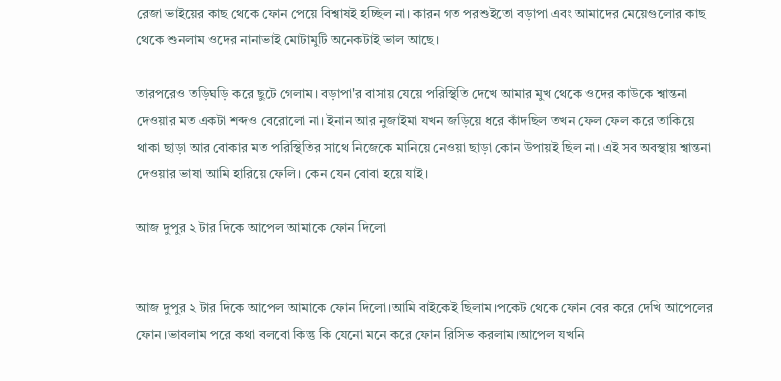রেজা ভাইয়ের কাছ থেকে ফোন পেয়ে বিশ্বাষই হচ্ছিল না। কারন গত পরশুইতো বড়াপা এবং আমাদের মেয়েগুলোর কাছ থেকে শুনলাম ওদের নানাভাই মোটামুটি অনেকটাই ভাল আছে।

তারপরেও তড়িঘড়ি করে ছুটে গেলাম। বড়াপা'র বাসায় যেয়ে পরিস্থিতি দেখে আমার মুখ থেকে ওদের কাউকে শ্বান্তনা দেওয়ার মত একটা শব্দও বেরোলো না। ইনান আর নুজাইমা যখন জড়িয়ে ধরে কাঁদছিল তখন ফেল ফেল করে তাকিয়ে থাকা ছাড়া আর বোকার মত পরিস্থিতির সাথে নিজেকে মানিয়ে নেওয়া ছাড়া কোন উপায়ই ছিল না। এই সব অবস্থায় শ্বান্তনা দেওয়ার ভাষা আমি হারিয়ে ফেলি। কেন যেন বোবা হয়ে যাই।

আজ দুপুর ২ টার দিকে আপেল আমাকে ফোন দিলো


আজ দুপুর ২ টার দিকে আপেল আমাকে ফোন দিলো।আমি বাইকেই ছিলাম।পকেট থেকে ফোন বের করে দেখি আপেলের ফোন।ভাবলাম পরে কথা বলবো কিন্তু কি যেনো মনে করে ফোন রিসিভ করলাম।আপেল যখনি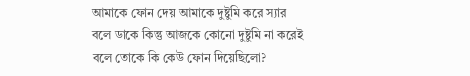আমাকে ফোন দেয় আমাকে দুষ্টুমি করে স্যার বলে ডাকে কিন্তু আজকে কোনো দুষ্টুমি না করেই বলে তোকে কি কেউ ফোন দিয়েছিলো?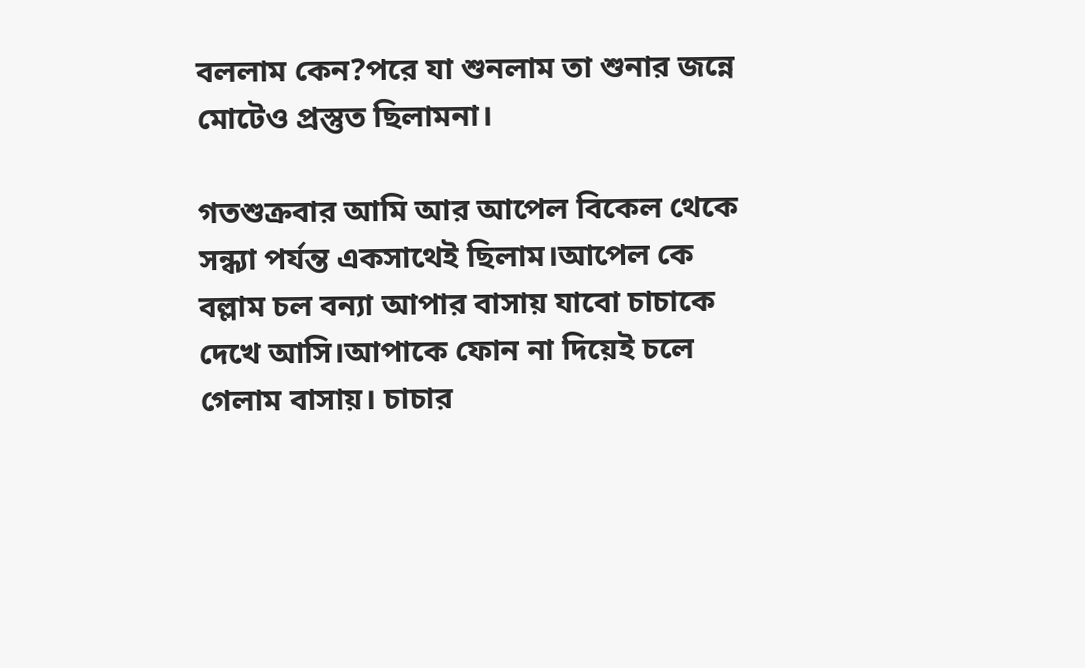বললাম কেন?পরে যা শুনলাম তা শুনার জন্নে মোটেও প্রস্তুত ছিলামনা।

গতশুক্রবার আমি আর আপেল বিকেল থেকে সন্ধ্যা পর্যন্ত একসাথেই ছিলাম।আপেল কে বল্লাম চল বন্যা আপার বাসায় যাবো চাচাকে দেখে আসি।আপাকে ফোন না দিয়েই চলে গেলাম বাসায়। চাচার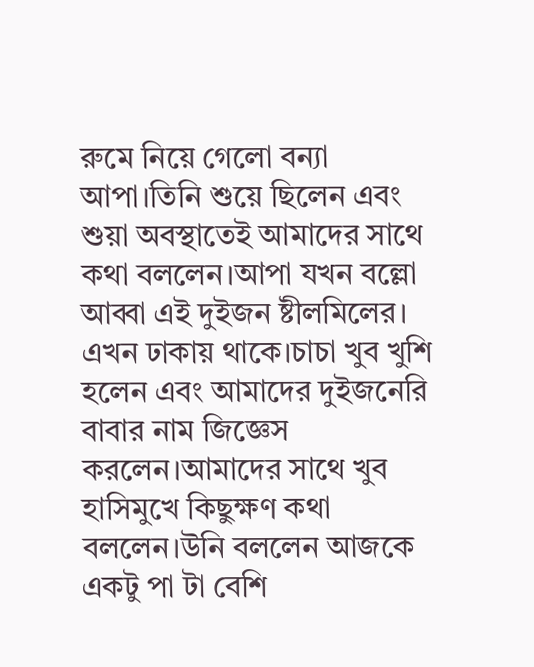রুমে নিয়ে গেলো বন্যা আপা।তিনি শুয়ে ছিলেন এবং শুয়া অবস্থাতেই আমাদের সাথে কথা বললেন।আপা যখন বল্লো আব্বা এই দুইজন ষ্টীলমিলের। এখন ঢাকায় থাকে।চাচা খুব খুশি হলেন এবং আমাদের দুইজনেরি বাবার নাম জিজ্ঞেস করলেন।আমাদের সাথে খুব হাসিমুখে কিছুক্ষণ কথা বললেন।উনি বললেন আজকে একটু পা টা বেশি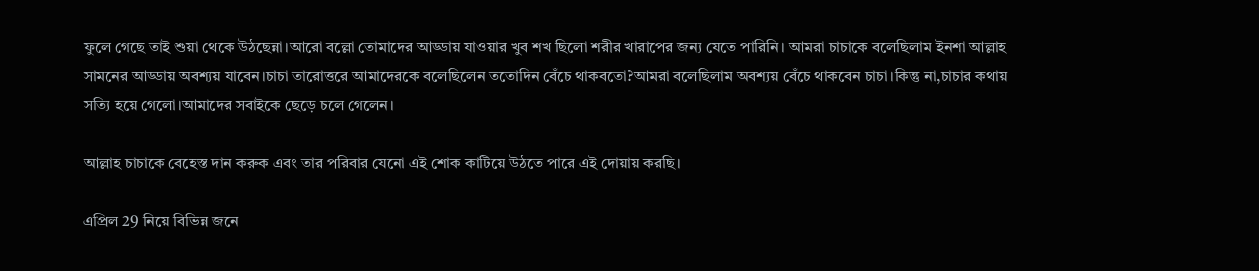ফুলে গেছে তাই শুয়া থেকে উঠছেন্না।আরো বল্লো তোমাদের আড্ডায় যাওয়ার খুব শখ ছিলো শরীর খারাপের জন্য যেতে পারিনি। আমরা চাচাকে বলেছিলাম ইনশা আল্লাহ সামনের আড্ডায় অবশ্যয় যাবেন।চাচা তারোত্তরে আমাদেরকে বলেছিলেন ততোদিন বেঁচে থাকবতো?আমরা বলেছিলাম অবশ্যয় বেঁচে থাকবেন চাচা।কিন্তু না,চাচার কথায় সত্যি হয়ে গেলো।আমাদের সবাইকে ছেড়ে চলে গেলেন।

আল্লাহ চাচাকে বেহেস্ত দান করুক এবং তার পরিবার যেনো এই শোক কাটিয়ে উঠতে পারে এই দোয়ায় করছি।

এপ্রিল 29 নিয়ে বিভিন্ন জনে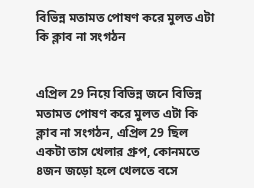বিভিন্ন মতামত পোষণ করে মুলত এটা কি ক্লাব না সংগঠন


এপ্রিল 29 নিয়ে বিভিন্ন জনে বিভিন্ন মতামত পোষণ করে মুলত এটা কি ক্লাব না সংগঠন, এপ্রিল 29 ছিল একটা তাস খেলার গ্রুপ, কোনমতে ৪জন জড়ো হলে খেলতে বসে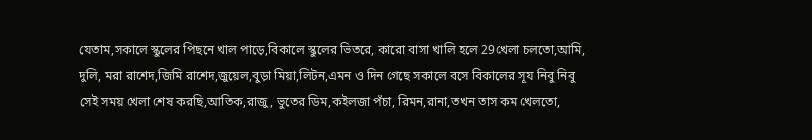যেতাম,সকালে স্কুলের পিছনে খাল পাড়ে,বিকালে স্কুলের ভিতরে, কারো বাসা খালি হলে 29খেলা চলতো,আমি, দুলি, মরা রাশেদ,জিমি রাশেদ,জুয়েল,বুড়া মিয়া,লিটন,এমন ও দিন গেছে সকালে বসে বিকালের সূয নিবু নিবু সেই সময় খেলা শেষ করছি,আতিক,রাজু, ভুতের ডিম,কইলজা পঁচা, রিমন,রানা,তখন তাস কম খেলতো,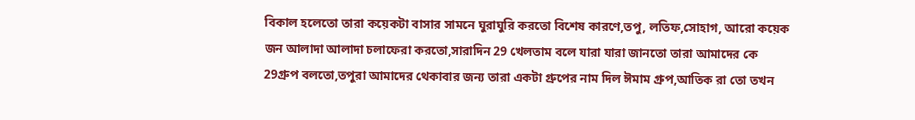বিকাল হলেতো তারা কয়েকটা বাসার সামনে ঘুরাঘুরি করতো বিশেষ কারণে,তপু, লতিফ,সোহাগ, আরো কয়েক জন আলাদা আলাদা চলাফেরা করতো,সারাদিন 29 খেলতাম বলে যারা যারা জানতো তারা আমাদের কে 29গ্রুপ বলতো,তপুরা আমাদের থেকাবার জন্য তারা একটা গ্রুপের নাম দিল ঈমাম গ্রুপ,আতিক রা তো তখন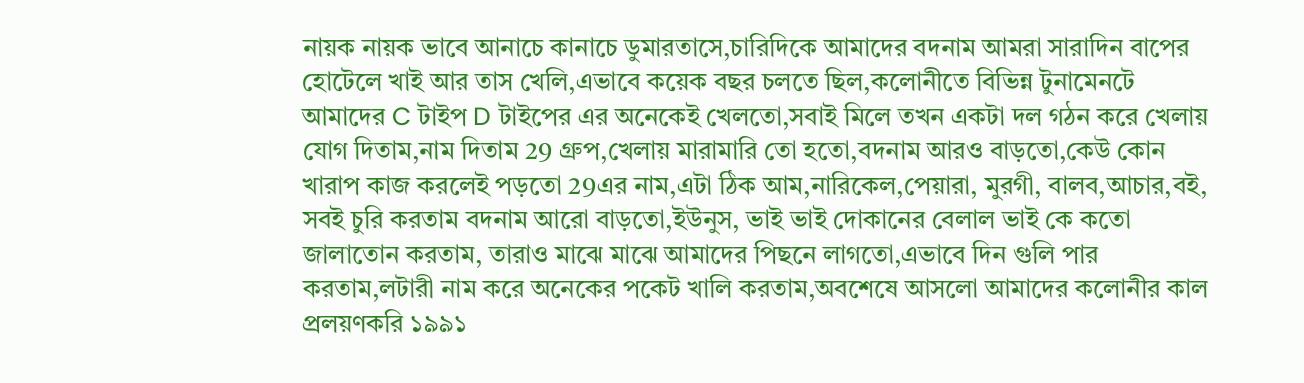নায়ক নায়ক ভাবে আনাচে কানাচে ডুমারতাসে,চারিদিকে আমাদের বদনাম আমরা সারাদিন বাপের হোটেলে খাই আর তাস খেলি,এভাবে কয়েক বছর চলতে ছিল,কলোনীতে বিভিন্ন টুনামেনটে আমাদের C টাইপ D টাইপের এর অনেকেই খেলতো,সবাই মিলে তখন একটা দল গঠন করে খেলায় যোগ দিতাম,নাম দিতাম 29 গ্রুপ,খেলায় মারামারি তো হতো,বদনাম আরও বাড়তো,কেউ কোন খারাপ কাজ করলেই পড়তো 29এর নাম,এটা ঠিক আম,নারিকেল,পেয়ারা, মুরগী, বালব,আচার,বই, সবই চুরি করতাম বদনাম আরো বাড়তো,ইউনুস, ভাই ভাই দোকানের বেলাল ভাই কে কতো জালাতোন করতাম, তারাও মাঝে মাঝে আমাদের পিছনে লাগতো,এভাবে দিন গুলি পার করতাম,লটারী নাম করে অনেকের পকেট খালি করতাম,অবশেষে আসলো আমাদের কলোনীর কাল প্রলয়ণকরি ১৯৯১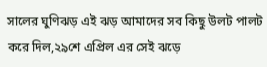সালের ঘুণিঝড় এই ঝড় আমাদের সব কিছু উলট পালট করে দিল,২৯শে এপ্রিল এর সেই ঝড়ে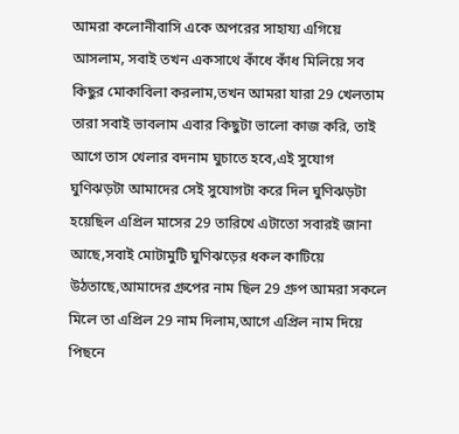আমরা কলোনীবাসি একে অপরের সাহায্য এগিয়ে আসলাম, সবাই তখন একসাথে কাঁধে কাঁধ মিলিয়ে সব কিছুর মোকাবিলা করলাম,তখন আমরা যারা 29 খেলতাম তারা সবাই ভাবলাম এবার কিছুটা ভালো কাজ করি, তাই আগে তাস খেলার বদনাম ঘুচাতে হবে,এই সুযোগ ঘুণিঝড়টা আমাদের সেই সুযোগটা করে দিল ঘুণিঝড়টা হয়েছিল এপ্রিল মাসের 29 তারিখে এটাতো সবারই জানা আছে,সবাই মোটামুটি ঘুণিঝড়ের ধকল কাটিয়ে উঠতাছে,আমাদের গ্রুপের নাম ছিল 29 গ্রুপ আমরা সকলে মিলে তা এপ্রিল 29 নাম দিলাম,আগে এপ্রিল নাম দিয়ে পিছনে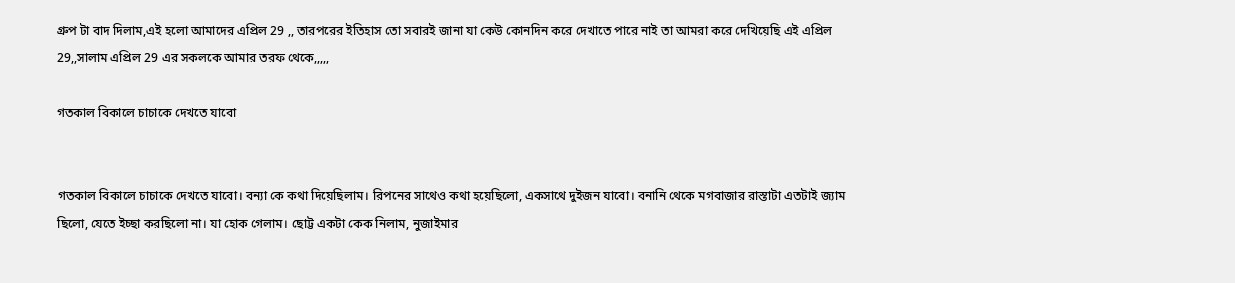গ্রুপ টা বাদ দিলাম,এই হলো আমাদের এপ্রিল 29 ,, তারপরের ইতিহাস তো সবারই জানা যা কেউ কোনদিন করে দেখাতে পারে নাই তা আমরা করে দেখিয়েছি এই এপ্রিল 29,,সালাম এপ্রিল 29 এর সকলকে আমার তরফ থেকে,,,,,

গতকাল বিকালে চাচাকে দেখতে যাবো


গতকাল বিকালে চাচাকে দেখতে যাবো। বন্যা কে কথা দিয়েছিলাম। রিপনের সাথেও কথা হয়েছিলো, একসাথে দুইজন যাবো। বনানি থেকে মগবাজার রাস্তাটা এতটাই জ্যাম ছিলো, যেতে ইচ্ছা করছিলো না। যা হোক গেলাম। ছোট্ট একটা কেক নিলাম, নুজাইমার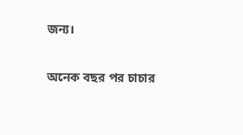জন্য।

অনেক বছর পর চাচার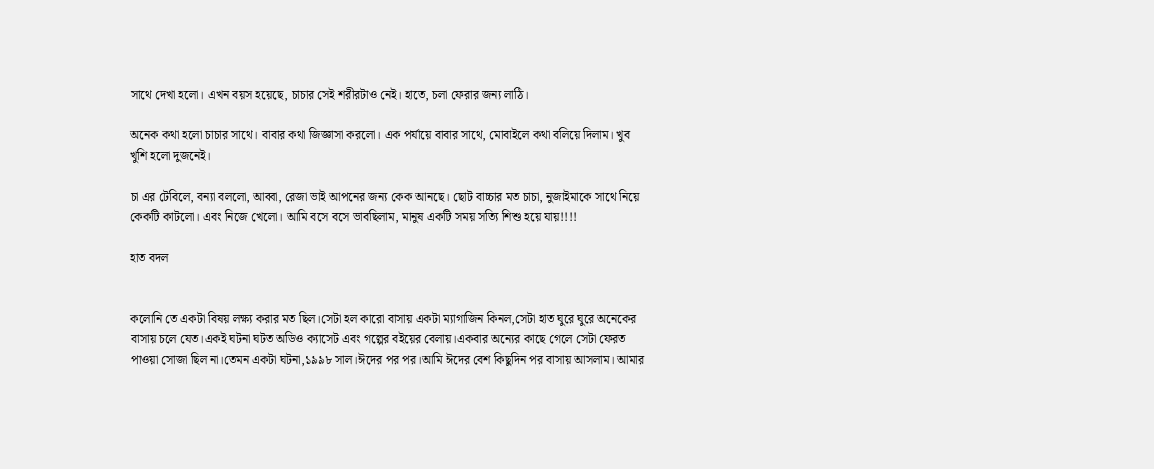সাথে দেখা হলো। এখন বয়স হয়েছে, চাচার সেই শরীরটাও নেই। হাতে, চলা ফেরার জন্য লাঠি।

অনেক কথা হলো চাচার সাথে। বাবার কথা জিজ্ঞাসা করলো। এক পর্যায়ে বাবার সাথে, মোবাইলে কথা বলিয়ে দিলাম। খুব খুশি হলো দুজনেই।

চা এর টেবিলে, বন্যা বললো, আব্বা, রেজা ভাই আপনের জন্য কেক আনছে। ছোট বাচ্চার মত চাচা, নুজাইমাকে সাথে নিয়ে কেকটি কাটলো। এবং নিজে খেলো। আমি বসে বসে ভাবছিলাম, মানুষ একটি সময় সত্যি শিশু হয়ে যায়!!!!

হাত বদল


কলোনি তে একটা বিষয় লক্ষ্য করার মত ছিল।সেটা হল কারো বাসায় একটা ম্যাগাজিন কিনল,সেটা হাত ঘুরে ঘুরে অনেকের বাসায় চলে যেত।একই ঘটনা ঘটত অডিও ক্যাসেট এবং গল্পের বইয়ের বেলায়।একবার অন্যের কাছে গেলে সেটা ফেরত পাওয়া সোজা ছিল না।তেমন একটা ঘটনা,১৯৯৮ সাল।ঈদের পর পর।আমি ঈদের বেশ কিছুদিন পর বাসায় আসলাম। আমার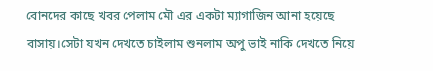বোনদের কাছে খবর পেলাম মৌ এর একটা ম্যাগাজিন আনা হয়েছে বাসায়।সেটা যখন দেখতে চাইলাম শুনলাম অপু ভাই নাকি দেখতে নিয়ে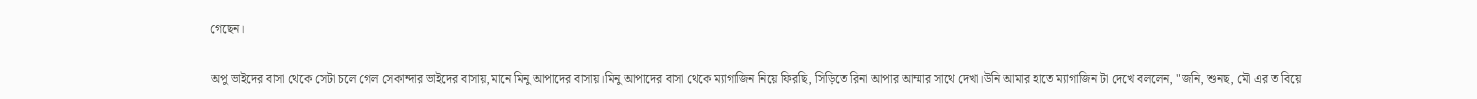গেছেন।

অপু ভাইদের বাসা থেকে সেটা চলে গেল সেকান্দার ভাইদের বাসায়,মানে মিনু আপাদের বাসায়।মিনু আপাদের বাসা থেকে ম্যাগাজিন নিয়ে ফিরছি, সিড়িতে রিনা আপার আম্মার সাথে দেখা।উনি আমার হাতে ম্যাগাজিন টা দেখে বললেন, "জনি, শুনছ, মৌ এর ত বিয়ে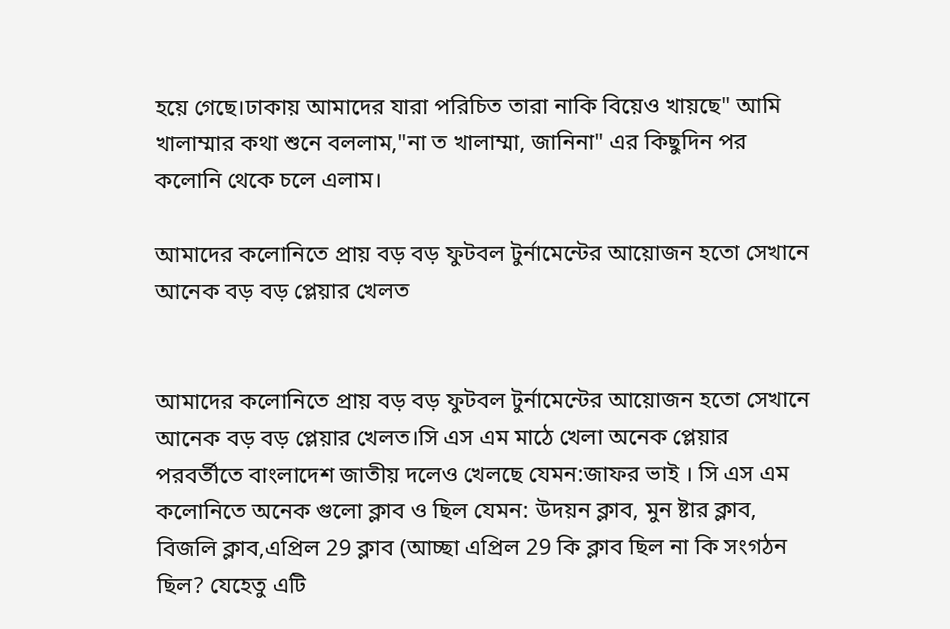হয়ে গেছে।ঢাকায় আমাদের যারা পরিচিত তারা নাকি বিয়েও খায়ছে" আমি খালাম্মার কথা শুনে বললাম,"না ত খালাম্মা, জানিনা" এর কিছুদিন পর কলোনি থেকে চলে এলাম।

আমাদের কলোনিতে প্রায় বড় বড় ফুটবল টুর্নামেন্টের আয়োজন হতো সেখানে আনেক বড় বড় প্লেয়ার খেলত


আমাদের কলোনিতে প্রায় বড় বড় ফুটবল টুর্নামেন্টের আয়োজন হতো সেখানে আনেক বড় বড় প্লেয়ার খেলত।সি এস এম মাঠে খেলা অনেক প্লেয়ার পরবর্তীতে বাংলাদেশ জাতীয় দলেও খেলছে যেমন:জাফর ভাই । সি এস এম কলোনিতে অনেক গুলো ক্লাব ও ছিল যেমন: উদয়ন ক্লাব, মুন ষ্টার ক্লাব, বিজলি ক্লাব,এপ্রিল 29 ক্লাব (আচ্ছা এপ্রিল 29 কি ক্লাব ছিল না কি সংগঠন ছিল? যেহেতু এটি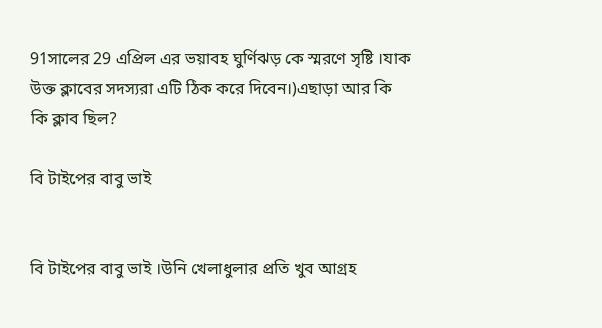91সালের 29 এপ্রিল এর ভয়াবহ ঘুর্ণিঝড় কে স্মরণে সৃষ্টি ।যাক উক্ত ক্লাবের সদস্যরা এটি ঠিক করে দিবেন।)এছাড়া আর কি কি ক্লাব ছিল?

বি টাইপের বাবু ভাই


বি টাইপের বাবু ভাই ।উনি খেলাধুলার প্রতি খুব আগ্রহ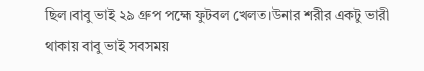ছিল।বাবু ভাই ২৯ গ্রুপ পহ্মে ফুটবল খেলত।উনার শরীর একটু ভারী থাকায় বাবু ভাই সবসময়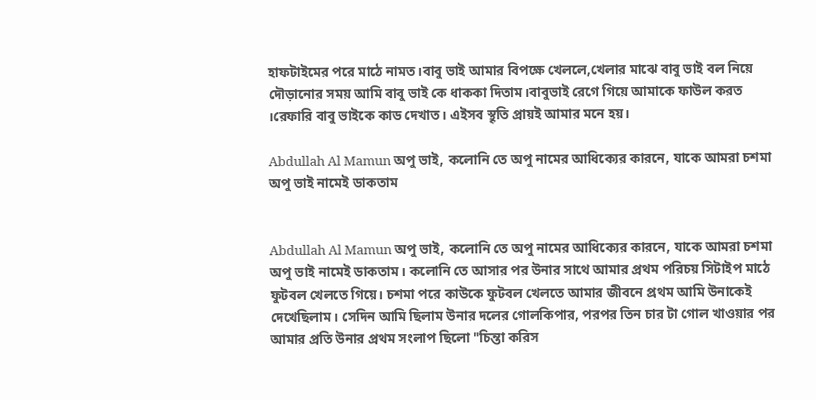হাফটাইমের পরে মাঠে নামত।বাবু ভাই আমার বিপক্ষে খেললে,খেলার মাঝে বাবু ভাই বল নিয়ে দৌড়ানোর সময় আমি বাবু ভাই কে ধাককা দিতাম।বাবুভাই রেগে গিয়ে আমাকে ফাউল করত ।রেফারি বাবু ভাইকে কাড দেখাত। এইসব স্থৃতি প্রায়ই আমার মনে হয়।

Abdullah Al Mamun অপু ভাই, কলোনি তে অপু নামের আধিক্যের কারনে, যাকে আমরা চশমা অপু ভাই নামেই ডাকতাম


Abdullah Al Mamun অপু ভাই, কলোনি তে অপু নামের আধিক্যের কারনে, যাকে আমরা চশমা অপু ভাই নামেই ডাকতাম। কলোনি তে আসার পর উনার সাথে আমার প্রথম পরিচয় সিটাইপ মাঠে ফুটবল খেলতে গিয়ে। চশমা পরে কাউকে ফুটবল খেলতে আমার জীবনে প্রথম আমি উনাকেই দেখেছিলাম। সেদিন আমি ছিলাম উনার দলের গোলকিপার, পরপর তিন চার টা গোল খাওয়ার পর আমার প্রতি উনার প্রথম সংলাপ ছিলো "চিন্তা করিস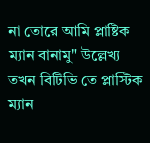না তোরে আমি প্লাষ্টিক ম্যান বানামু" উল্লেখ্য তখন বিটিভি তে প্লাস্টিক ম্যান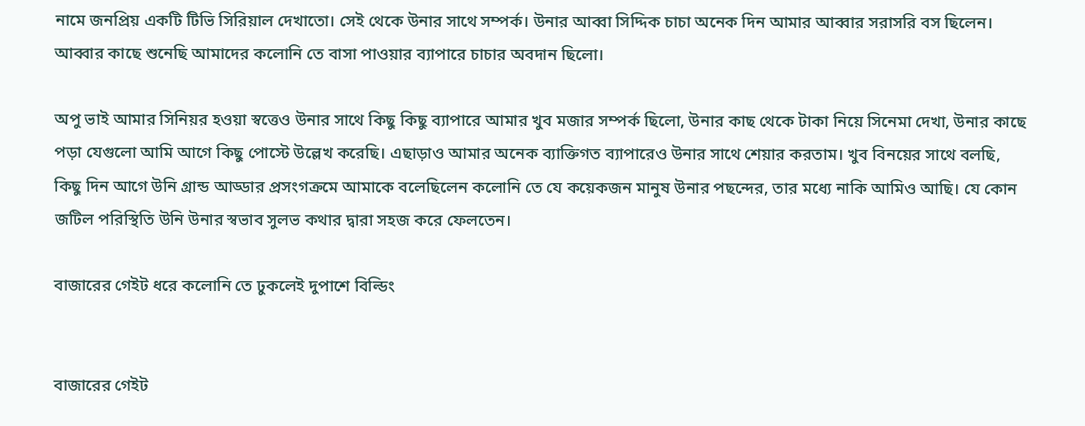নামে জনপ্রিয় একটি টিভি সিরিয়াল দেখাতো। সেই থেকে উনার সাথে সম্পর্ক। উনার আব্বা সিদ্দিক চাচা অনেক দিন আমার আব্বার সরাসরি বস ছিলেন। আব্বার কাছে শুনেছি আমাদের কলোনি তে বাসা পাওয়ার ব্যাপারে চাচার অবদান ছিলো।

অপু ভাই আমার সিনিয়র হওয়া স্বত্তেও উনার সাথে কিছু কিছু ব্যাপারে আমার খুব মজার সম্পর্ক ছিলো, উনার কাছ থেকে টাকা নিয়ে সিনেমা দেখা, উনার কাছে পড়া যেগুলো আমি আগে কিছু পোস্টে উল্লেখ করেছি। এছাড়াও আমার অনেক ব্যাক্তিগত ব্যাপারেও উনার সাথে শেয়ার করতাম। খুব বিনয়ের সাথে বলছি, কিছু দিন আগে উনি গ্রান্ড আড্ডার প্রসংগক্রমে আমাকে বলেছিলেন কলোনি তে যে কয়েকজন মানুষ উনার পছন্দের, তার মধ্যে নাকি আমিও আছি। যে কোন জটিল পরিস্থিতি উনি উনার স্বভাব সুলভ কথার দ্বারা সহজ করে ফেলতেন।

বাজারের গেইট ধরে কলোনি তে ঢুকলেই দুপাশে বিল্ডিং


বাজারের গেইট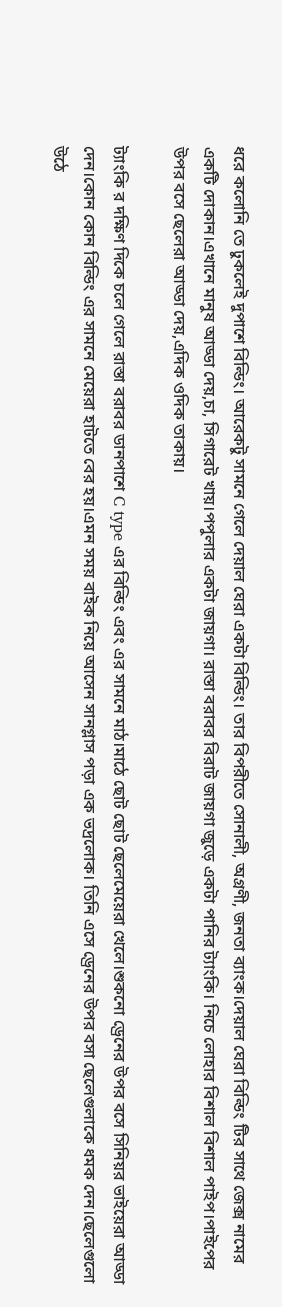ধরে কলোনি তে ঢুকলেই দুপাশে বিল্ডিং। আরেকটু সামনে গেলে দেয়াল ঘেরা একটা বিল্ডিং। তার বিপরীতে সোনালী, অগ্রণী, জনতা ব্যাংক।দেয়াল ঘেরা বিল্ডিং টির সাথে জেক্স নামের একটি দোকান।এখানে মানুষ আড্ডা দেয়,চা, সিগারেট খায়।পপুলার একটা জায়গা। রাস্তা বরাবর বিরাট জায়গা জুড়ে একটা পানির ট্যাংকি। নিচে লোহার বিশাল বিশাল পাইপ।পাইপের উপর বসে ছেলেরা আড্ডা দেয়,এদিক ওদিক তাকায়।

ট্যাংকি র দক্ষিণ দিকে চলে গেলে রাস্তা বরাবর ডানপাশে C type এর বিল্ডিং এবং এর সামনে মাঠ।মাঠে ছোট ছোট ছেলেমেয়েরা খেলে।শুকনো ড্রেনের উপর বসে সিনিয়র ভাইয়েরা আড্ডা দেন।কোন কোন বিল্ডিং এর সামনে মেয়েরা হাটতে বের হয়।এমন সময় বাইক নিয়ে আসেন সানগ্লাস পড়া এক ভদ্রলোক। তিনি এসে ড্রেনের উপর বসা ছেলেগুলাকে ধমক দেন।ছেলেগুলো উঠে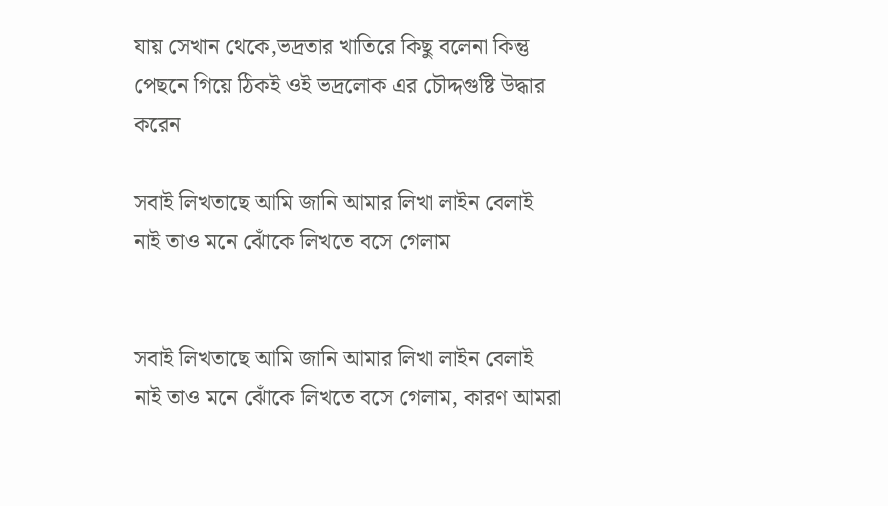যায় সেখান থেকে,ভদ্রতার খাতিরে কিছু বলেনা কিন্তু পেছনে গিয়ে ঠিকই ওই ভদ্রলোক এর চৌদ্দগুষ্টি উদ্ধার করেন

সবাই লিখতাছে আমি জানি আমার লিখা লাইন বেলাই নাই তাও মনে ঝোঁকে লিখতে বসে গেলাম


সবাই লিখতাছে আমি জানি আমার লিখা লাইন বেলাই নাই তাও মনে ঝোঁকে লিখতে বসে গেলাম, কারণ আমরা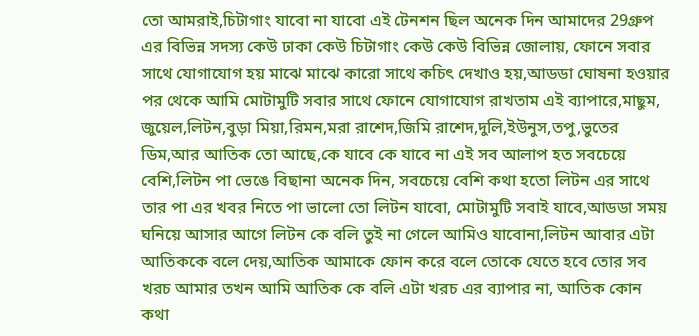তো আমরাই,চিটাগাং যাবো না যাবো এই টেনশন ছিল অনেক দিন আমাদের 29গ্রুপ এর বিভিন্ন সদস্য কেউ ঢাকা কেউ চিটাগাং কেউ কেউ বিভিন্ন জোলায়, ফোনে সবার সাথে যোগাযোগ হয় মাঝে মাঝে কারো সাথে কচিৎ দেখাও হয়,আডডা ঘোষনা হওয়ার পর থেকে আমি মোটামুটি সবার সাথে ফোনে যোগাযোগ রাখতাম এই ব্যাপারে,মাছুম, জুয়েল,লিটন,বুড়া মিয়া,রিমন,মরা রাশেদ,জিমি রাশেদ,দুলি,ইউনুস,তপু,ভুতের ডিম,আর আতিক তো আছে,কে যাবে কে যাবে না এই সব আলাপ হত সবচেয়ে বেশি,লিটন পা ভেঙে বিছানা অনেক দিন, সবচেয়ে বেশি কথা হতো লিটন এর সাথে তার পা এর খবর নিতে পা ভালো তো লিটন যাবো, মোটামুটি সবাই যাবে,আডডা সময় ঘনিয়ে আসার আগে লিটন কে বলি তুই না গেলে আমিও যাবোনা,লিটন আবার এটা আতিককে বলে দেয়,আতিক আমাকে ফোন করে বলে তোকে যেতে হবে তোর সব খরচ আমার তখন আমি আতিক কে বলি এটা খরচ এর ব্যাপার না, আতিক কোন কথা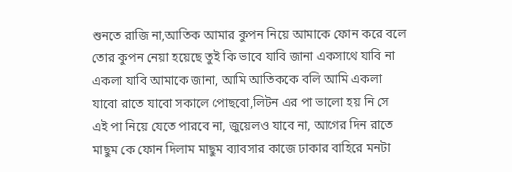শুনতে রাজি না,আতিক আমার কুপন নিয়ে আমাকে ফোন করে বলে তোর কুপন নেয়া হয়েছে তুই কি ভাবে যাবি জানা একসাথে যাবি না একলা যাবি আমাকে জানা, আমি আতিককে বলি আমি একলা যাবো রাতে যাবো সকালে পোছবো,লিটন এর পা ভালো হয় নি সে এই পা নিয়ে যেতে পারবে না, জুয়েলও যাবে না, আগের দিন রাতে মাছুম কে ফোন দিলাম মাছুম ব্যাবসার কাজে ঢাকার বাহিরে মনটা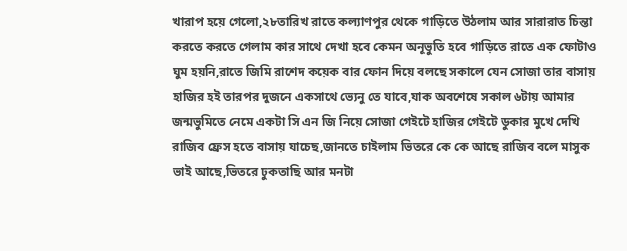খারাপ হয়ে গেলো,২৮তারিখ রাতে কল্যাণপুর থেকে গাড়িতে উঠলাম আর সারারাত চিন্তা করতে করতে গেলাম কার সাথে দেখা হবে কেমন অনূভুতি হবে গাড়িতে রাতে এক ফোটাও ঘুম হয়নি,রাতে জিমি রাশেদ কয়েক বার ফোন দিয়ে বলছে সকালে যেন সোজা তার বাসায় হাজির হই তারপর দুজনে একসাথে ভ্যেনু তে যাবে,যাক অবশেষে সকাল ৬টায় আমার জন্মভুমিতে নেমে একটা সি এন জি নিয়ে সোজা গেইটে হাজির গেইটে ডুকার মুখে দেখি রাজিব ফ্রেস হতে বাসায় যাচেছ,জানতে চাইলাম ভিতরে কে কে আছে রাজিব বলে মাসুক ভাই আছে,ভিতরে ঢুকতাছি আর মনটা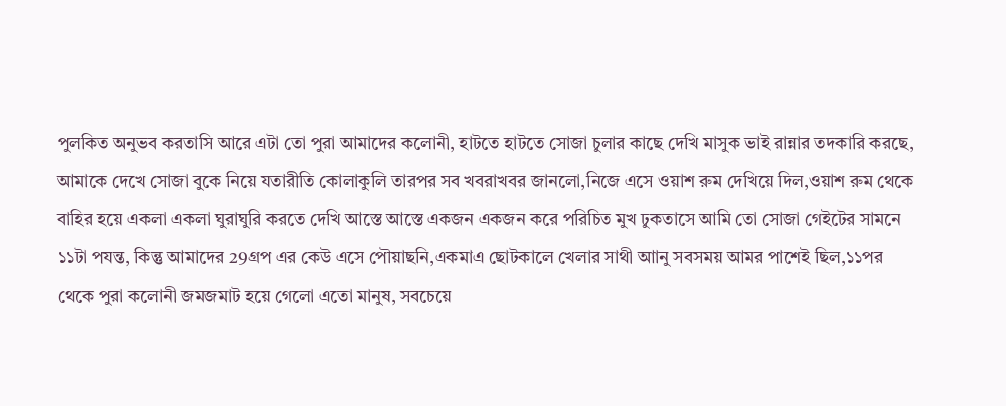পুলকিত অনুভব করতাসি আরে এটা তো পুরা আমাদের কলোনী, হাটতে হাটতে সোজা চুলার কাছে দেখি মাসুক ভাই রান্নার তদকারি করছে, আমাকে দেখে সোজা বুকে নিয়ে যতারীতি কোলাকুলি তারপর সব খবরাখবর জানলো,নিজে এসে ওয়াশ রুম দেখিয়ে দিল,ওয়াশ রুম থেকে বাহির হয়ে একলা একলা ঘুরাঘুরি করতে দেখি আস্তে আস্তে একজন একজন করে পরিচিত মুখ ঢুকতাসে আমি তো সোজা গেইটের সামনে ১১টা পযন্ত, কিন্তু আমাদের 29গ্রপ এর কেউ এসে পৌয়াছনি,একমাএ ছোটকালে খেলার সাথী আানু সবসময় আমর পাশেই ছিল,১১পর থেকে পুরা কলোনী জমজমাট হয়ে গেলো এতো মানুষ, সবচেয়ে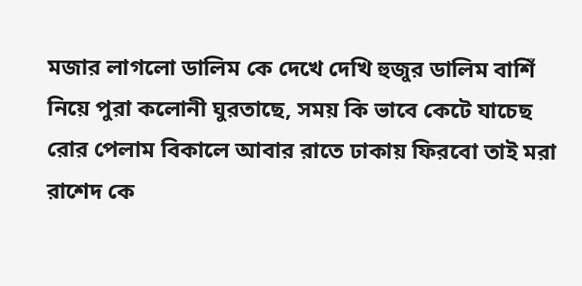মজার লাগলো ডালিম কে দেখে দেখি হুজুর ডালিম বাশিঁ নিয়ে পুরা কলোনী ঘুরতাছে, সময় কি ভাবে কেটে যাচেছ রোর পেলাম বিকালে আবার রাতে ঢাকায় ফিরবো তাই মরা রাশেদ কে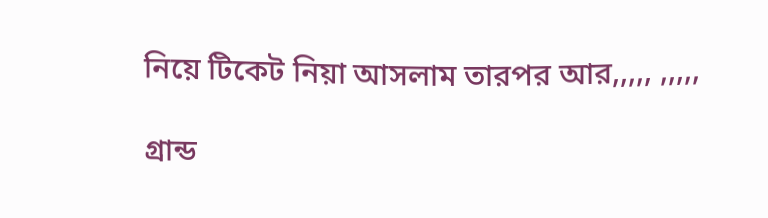নিয়ে টিকেট নিয়া আসলাম তারপর আর,,,,, ,,,,,

গ্রান্ড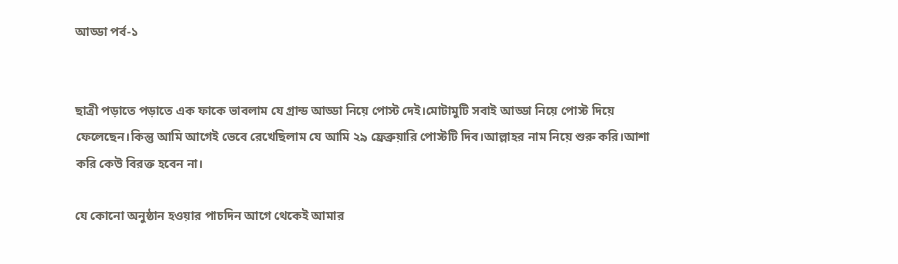আড্ডা পর্ব-১


ছাত্রী পড়াতে পড়াতে এক ফাকে ভাবলাম যে গ্রান্ড আড্ডা নিয়ে পোস্ট দেই।মোটামুটি সবাই আড্ডা নিয়ে পোস্ট দিয়ে ফেলেছেন।কিন্তু আমি আগেই ভেবে রেখেছিলাম যে আমি ২৯ ফ্রেব্রুয়ারি পোস্টটি দিব।আল্লাহর নাম নিয়ে শুরু করি।আশা করি কেউ বিরক্ত হবেন না।

যে কোনো অনুষ্ঠান হওয়ার পাচদিন আগে থেকেই আমার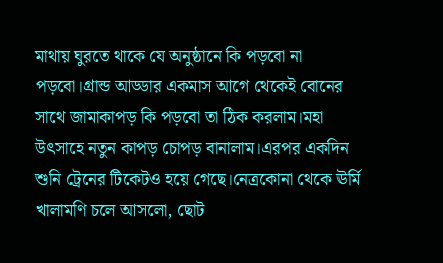মাথায় ঘুরতে থাকে যে অনুষ্ঠানে কি পড়বো না পড়বো।গ্রান্ড আড্ডার একমাস আগে থেকেই বোনের সাথে জামাকাপড় কি পড়বো তা ঠিক করলাম।মহা উৎসাহে নতুন কাপড় চোপড় বানালাম।এরপর একদিন শুনি ট্রেনের টিকেটও হয়ে গেছে।নেত্রকোনা থেকে ঊর্মি খালামণি চলে আসলো, ছোট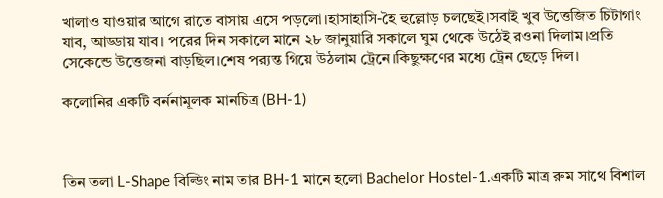খালাও যাওয়ার আগে রাতে বাসায় এসে পড়লো।হাসাহাসি-হৈ হুল্লোড় চলছেই।সবাই খুব উত্তেজিত চিটাগাং যাব, আড্ডায় যাব। পরের দিন সকালে মানে ২৮ জানুয়ারি সকালে ঘুম থেকে উঠেই রওনা দিলাম।প্রতি সেকেন্ডে উত্তেজনা বাড়ছিল।শেষ পর‍্যন্ত গিয়ে উঠলাম ট্রেনে।কিছুক্ষণের মধ্যে ট্রেন ছেড়ে দিল।

কলোনির একটি বর্ননামূলক মানচিত্র (BH-1)



তিন তলা L-Shape বিল্ডিং নাম তার BH-1 মানে হলো Bachelor Hostel-1.একটি মাত্র রুম সাথে বিশাল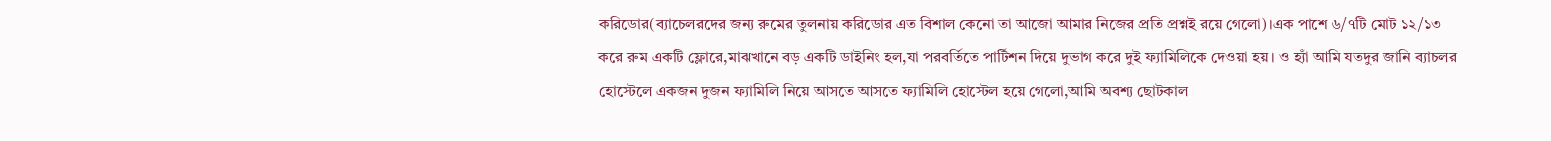করিডোর(ব্যাচেলরদের জন্য রুমের তুলনায় করিডোর এত বিশাল কেনো তা আজো আমার নিজের প্রতি প্রশ্নই রয়ে গেলো)।এক পাশে ৬/৭টি মোট ১২/১৩ করে রুম একটি ফ্লোরে,মাঝখানে বড় একটি ডাইনিং হল,যা পরবর্তিতে পার্টিশন দিয়ে দুভাগ করে দুই ফ্যামিলিকে দেওয়া হয়। ও হ্যাঁ আমি যতদুর জানি ব্যাচলর হোস্টেলে একজন দুজন ফ্যামিলি নিয়ে আসতে আসতে ফ্যামিলি হোস্টেল হয়ে গেলো,আমি অবশ্য ছোটকাল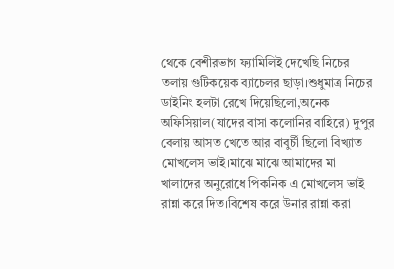থেকে বেশীরভাগ ফ্যামিলিই দেখেছি নিচের তলায় গুটিকয়েক ব্যাচেলর ছাড়া।শুধুমাত্র নিচের ডাইনিং হলটা রেখে দিয়েছিলো,অনেক অফিসিয়াল(যাদের বাসা কলোনির বাহিরে) দুপুর বেলায় আসত খেতে আর বাবুর্চী ছিলো বিখ্যাত মোখলেস ভাই।মাঝে মাঝে আমাদের মা খালাদের অনুরোধে পিকনিক এ মোখলেস ভাই রান্না করে দিত।বিশেষ করে উনার রান্না করা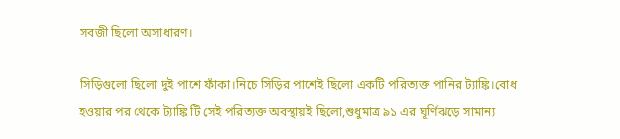সবজী ছিলো অসাধারণ।

সিড়িগুলো ছিলো দুই পাশে ফাঁকা।নিচে সিড়ির পাশেই ছিলো একটি পরিত্যক্ত পানির ট্যাঙ্কি।বোধ হওয়ার পর থেকে ট্যাঙ্কি টি সেই পরিত্যক্ত অবস্থায়ই ছিলো,শুধুমাত্র ৯১ এর ঘূর্ণিঝড়ে সামান্য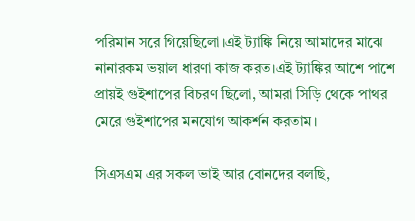পরিমান সরে গিয়েছিলো।এই ট্যাঙ্কি নিয়ে আমাদের মাঝে নানারকম ভয়াল ধারণা কাজ করত।এই ট্যাঙ্কির আশে পাশে প্রায়ই গুইশাপের বিচরণ ছিলো, আমরা সিড়ি থেকে পাথর মেরে গুইশাপের মনযোগ আকর্শন করতাম।

সিএসএম এর সকল ভাই আর বোনদের বলছি,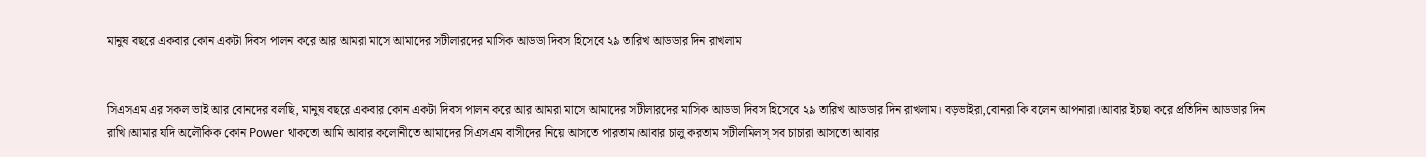মানুষ বছরে একবার কোন একটা দিবস পালন করে আর আমরা মাসে আমাদের সটীলারদের মাসিক আডডা দিবস হিসেবে ২৯ তারিখ আডডার দিন রাখলাম


সিএসএম এর সকল ভাই আর বোনদের বলছি, মানুষ বছরে একবার কোন একটা দিবস পালন করে আর আমরা মাসে আমাদের সটীলারদের মাসিক আডডা দিবস হিসেবে ২৯ তারিখ আডডার দিন রাখলাম। বড়ভাইরা,বোনরা কি বলেন আপনারা।আবার ইচছা করে প্রতিদিন আডডার দিন রাখি।আমার যদি অলৌকিক কোন Power থাকতো আমি আবার কলোনীতে আমাদের সিএসএম বাসীদের নিয়ে আসতে পারতাম।আবার চালু করতাম সটীলমিলস্ সব চাচারা আসতো আবার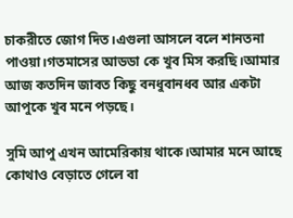চাকরীতে জোগ দিত।এগুলা আসলে বলে শানতনা পাওয়া।গতমাসের আডডা কে খুব মিস করছি।আমার আজ কতদিন জাবত কিছু বনধুবানধব আর একটা আপুকে খুব মনে পড়ছে।

সুমি আপু এখন আমেরিকায় থাকে।আমার মনে আছে কোথাও বেড়াতে গেলে বা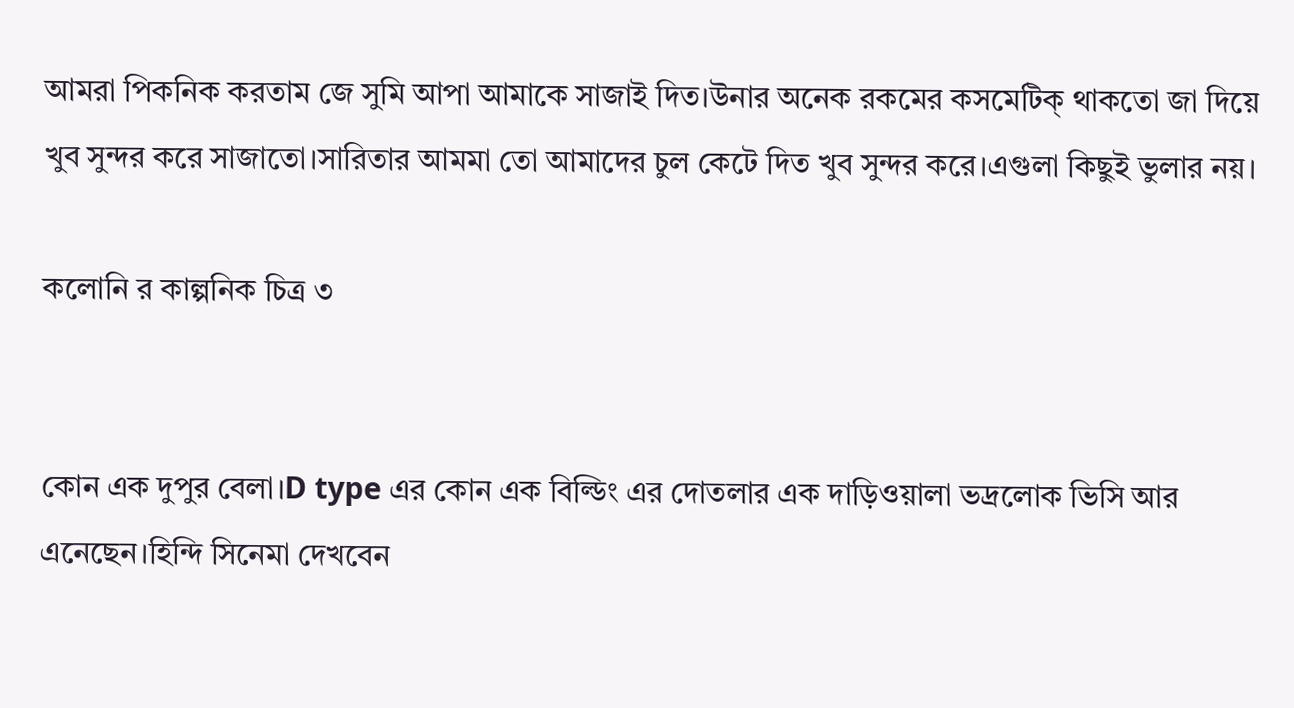আমরা পিকনিক করতাম জে সুমি আপা আমাকে সাজাই দিত।উনার অনেক রকমের কসমেটিক্ থাকতো জা দিয়ে খুব সুন্দর করে সাজাতো।সারিতার আমমা তো আমাদের চুল কেটে দিত খুব সুন্দর করে।এগুলা কিছুই ভুলার নয়।

কলোনি র কাল্পনিক চিত্র ৩


কোন এক দুপুর বেলা।D type এর কোন এক বিল্ডিং এর দোতলার এক দাড়িওয়ালা ভদ্রলোক ভিসি আর এনেছেন।হিন্দি সিনেমা দেখবেন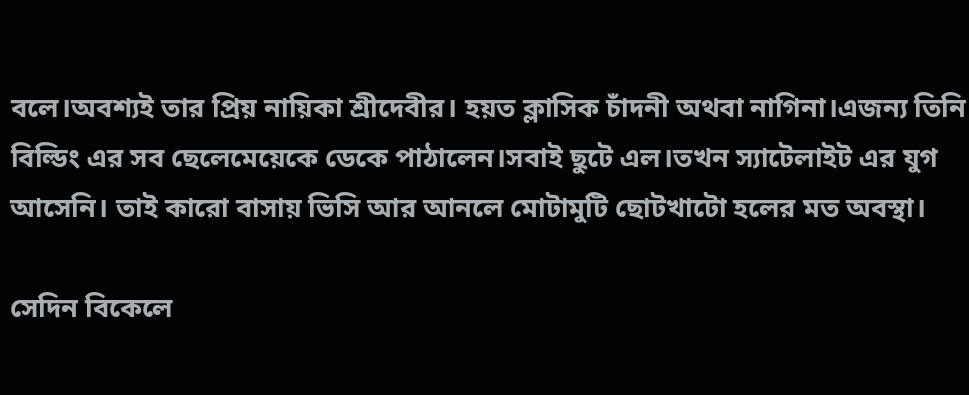বলে।অবশ্যই তার প্রিয় নায়িকা শ্রীদেবীর। হয়ত ক্লাসিক চাঁদনী অথবা নাগিনা।এজন্য তিনি বিল্ডিং এর সব ছেলেমেয়েকে ডেকে পাঠালেন।সবাই ছুটে এল।তখন স্যাটেলাইট এর যুগ আসেনি। তাই কারো বাসায় ভিসি আর আনলে মোটামুটি ছোটখাটো হলের মত অবস্থা।

সেদিন বিকেলে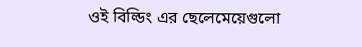ওই বিল্ডিং এর ছেলেমেয়েগুলো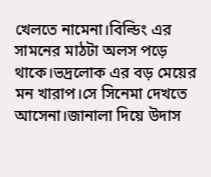খেলতে নামেনা।বিল্ডিং এর সামনের মাঠটা অলস পড়ে থাকে।ভদ্রলোক এর বড় মেয়ের মন খারাপ।সে সিনেমা দেখতে আসেনা।জানালা দিয়ে উদাস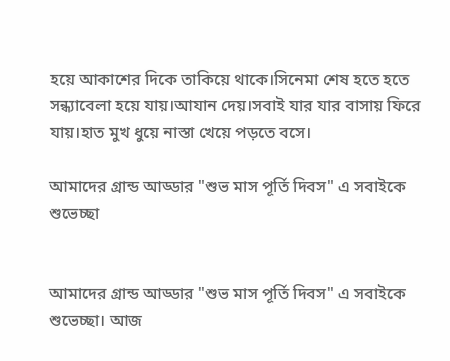হয়ে আকাশের দিকে তাকিয়ে থাকে।সিনেমা শেষ হতে হতে সন্ধ্যাবেলা হয়ে যায়।আযান দেয়।সবাই যার যার বাসায় ফিরে যায়।হাত মুখ ধুয়ে নাস্তা খেয়ে পড়তে বসে।

আমাদের গ্রান্ড আড্ডার "শুভ মাস পূর্তি দিবস" এ সবাইকে শুভেচ্ছা


আমাদের গ্রান্ড আড্ডার "শুভ মাস পূর্তি দিবস" এ সবাইকে শুভেচ্ছা। আজ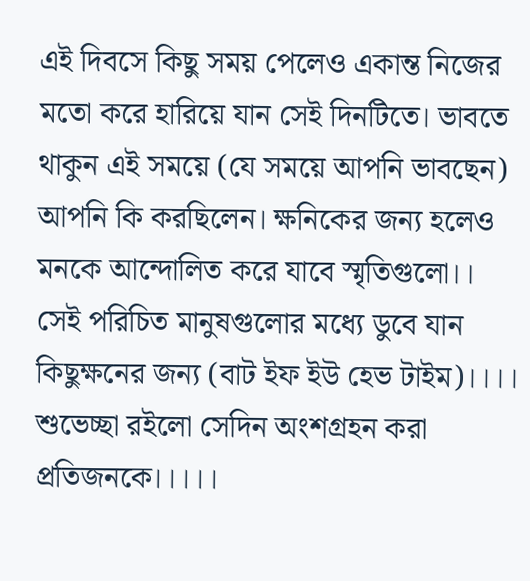এই দিবসে কিছু সময় পেলেও একান্ত নিজের মতো করে হারিয়ে যান সেই দিনটিতে। ভাবতে থাকুন এই সময়ে (যে সময়ে আপনি ভাবছেন) আপনি কি করছিলেন। ক্ষনিকের জন্য হলেও মনকে আন্দোলিত করে যাবে স্মৃতিগুলো।। সেই পরিচিত মানুষগুলোর মধ্যে ডুবে যান কিছুক্ষনের জন্য (বাট ইফ ইউ হেভ টাইম)।।।।
শুভেচ্ছা রইলো সেদিন অংশগ্রহন করা প্রতিজনকে।।।।।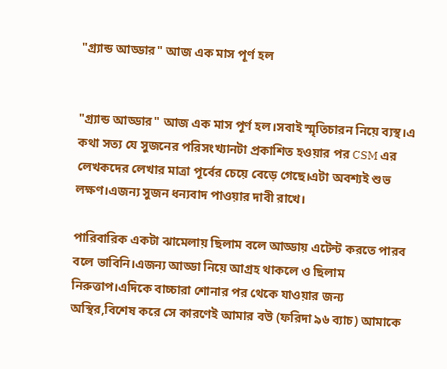"গ্র্যান্ড আড্ডার" আজ এক মাস পূর্ণ হল


"গ্র্যান্ড আড্ডার" আজ এক মাস পূর্ণ হল।সবাই স্মৃতিচারন নিয়ে ব্যস্থ।এ কথা সত্য যে সুজনের পরিসংখ্যানটা প্রকাশিত হওয়ার পর CSM এর লেখকদের লেখার মাত্রা পূর্বের চেয়ে বেড়ে গেছে।এটা অবশ্যই শুভ লক্ষণ।এজন্য সুজন ধন্যবাদ পাওয়ার দাবী রাখে।

পারিবারিক একটা ঝামেলায় ছিলাম বলে আড্ডায় এটেন্ট করতে পারব বলে ভাবিনি।এজন্য আড্ডা নিয়ে আগ্রহ থাকলে ও ছিলাম নিরুত্তাপ।এদিকে বাচ্চারা শোনার পর থেকে যাওয়ার জন্য অস্থির,বিশেষ করে সে কারণেই আমার বউ (ফরিদা ৯৬ ব্যাচ) আমাকে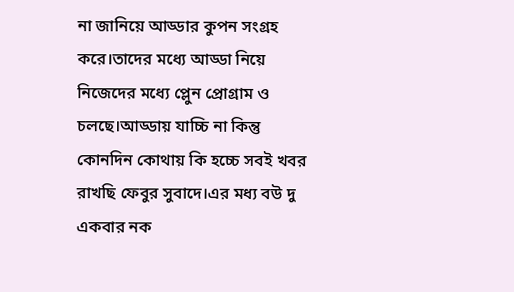না জানিয়ে আড্ডার কুপন সংগ্রহ করে।তাদের মধ্যে আড্ডা নিয়ে নিজেদের মধ্যে প্লেুন প্রোগ্রাম ও চলছে।আড্ডায় যাচ্চি না কিন্তু কোনদিন কোথায় কি হচ্চে সবই খবর রাখছি ফেবুর সুবাদে।এর মধ্য বউ দু একবার নক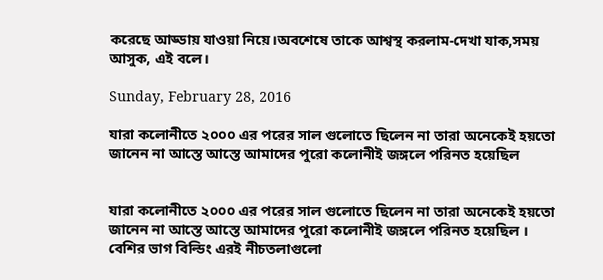করেছে আড্ডায় যাওয়া নিয়ে।অবশেষে তাকে আশ্বস্থ করলাম-দেখা যাক,সময় আসুক, এই বলে।

Sunday, February 28, 2016

যারা কলোনীতে ২০০০ এর পরের সাল গুলোতে ছিলেন না তারা অনেকেই হয়তো জানেন না আস্তে আস্তে আমাদের পুরো কলোনীই জঙ্গলে পরিনত হয়েছিল


যারা কলোনীতে ২০০০ এর পরের সাল গুলোতে ছিলেন না তারা অনেকেই হয়তো জানেন না আস্তে আস্তে আমাদের পুরো কলোনীই জঙ্গলে পরিনত হয়েছিল । বেশির ভাগ বিল্ডিং এরই নীচতলাগুলো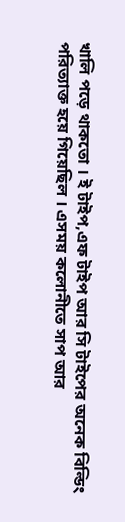খালি পড়ে থাকতো । ই টাইপ,এফ টাইপ আর সি টাইপের অনেক বিল্ডিং পরিত্যাক্ত হয়ে গিয়েছিল । এসময় কলোনীতে সাপ আর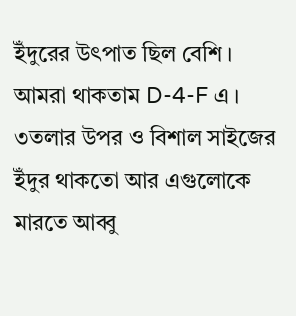ইঁদুরের উৎপাত ছিল বেশি । আমরা থাকতাম D-4-F এ । ৩তলার উপর ও বিশাল সাইজের ইঁদুর থাকতো আর এগুলোকে মারতে আব্বু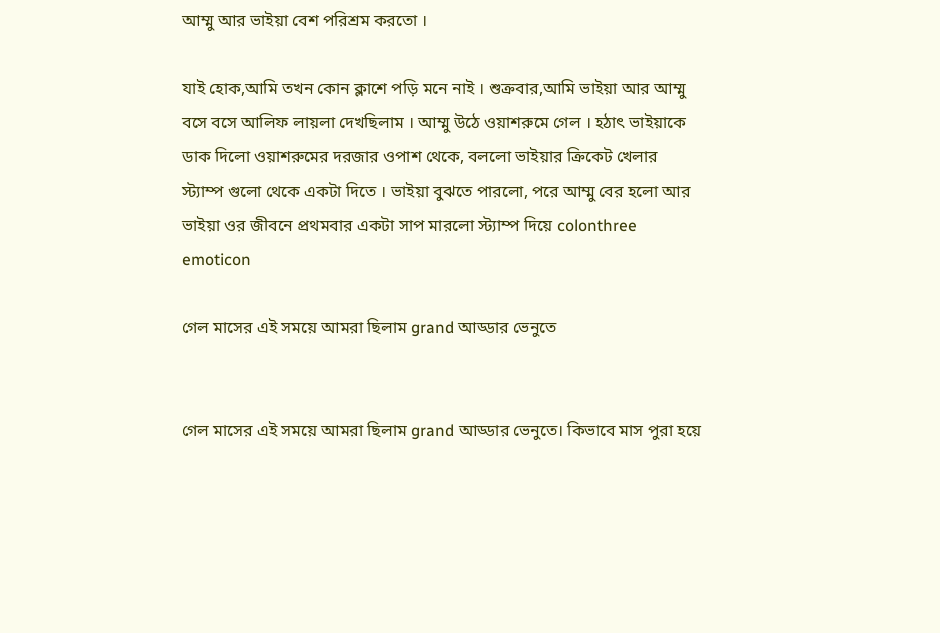আম্মু আর ভাইয়া বেশ পরিশ্রম করতো ।

যাই হোক,আমি তখন কোন ক্লাশে পড়ি মনে নাই । শুক্রবার,আমি ভাইয়া আর আম্মু বসে বসে আলিফ লায়লা দেখছিলাম । আম্মু উঠে ওয়াশরুমে গেল । হঠাৎ ভাইয়াকে ডাক দিলো ওয়াশরুমের দরজার ওপাশ থেকে, বললো ভাইয়ার ক্রিকেট খেলার স্ট্যাম্প গুলো থেকে একটা দিতে । ভাইয়া বুঝতে পারলো, পরে আম্মু বের হলো আর ভাইয়া ওর জীবনে প্রথমবার একটা সাপ মারলো স্ট্যাম্প দিয়ে colonthree emoticon

গেল মাসের এই সময়ে আমরা ছিলাম grand আড্ডার ভেনুতে


গেল মাসের এই সময়ে আমরা ছিলাম grand আড্ডার ভেনুতে। কিভাবে মাস পুরা হয়ে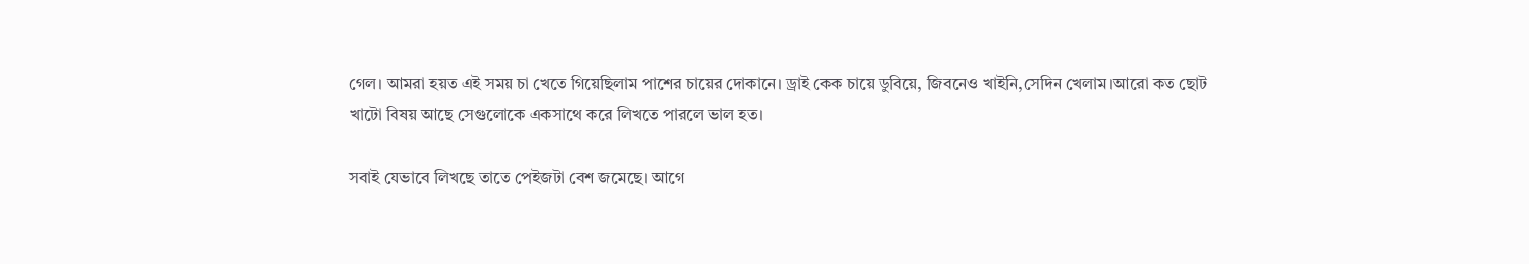গেল। আমরা হয়ত এই সময় চা খেতে গিয়েছিলাম পাশের চায়ের দোকানে। ড্রাই কেক চায়ে ডুবিয়ে, জিবনেও খাইনি,সেদিন খেলাম।আরো কত ছোট খাটো বিষয় আছে সেগুলোকে একসাথে করে লিখতে পারলে ভাল হত।

সবাই যেভাবে লিখছে তাতে পেইজটা বেশ জমেছে। আগে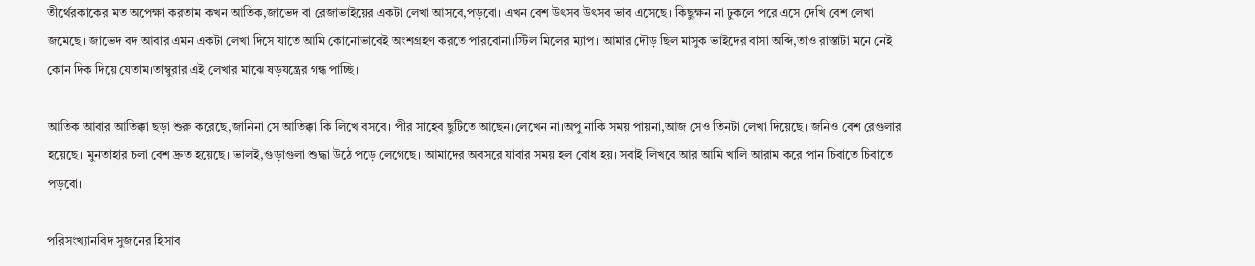তীর্থেরকাকের মত অপেক্ষা করতাম কখন আতিক,জাভেদ বা রেজাভাইয়ের একটা লেখা আসবে,পড়বো। এখন বেশ উৎসব উৎসব ভাব এসেছে। কিছুক্ষন না ঢুকলে পরে এসে দেখি বেশ লেখা জমেছে। জাভেদ বদ আবার এমন একটা লেখা দিসে যাতে আমি কোনোভাবেই অংশগ্রহণ করতে পারবোনা।স্টিল মিলের ম্যাপ। আমার দৌড় ছিল মাসুক ভাইদের বাসা অব্দি,তাও রাস্তাটা মনে নেই কোন দিক দিয়ে যেতাম।তাম্বুরার এই লেখার মাঝে ষড়যন্ত্রের গন্ধ পাচ্ছি।

আতিক আবার আতিক্কা ছড়া শুরু করেছে,জানিনা সে আতিক্কা কি লিখে বসবে। পীর সাহেব ছুটিতে আছেন।লেখেন না।অপু নাকি সময় পায়না,আজ সেও তিনটা লেখা দিয়েছে। জনিও বেশ রেগুলার হয়েছে। মুনতাহার চলা বেশ দ্রুত হয়েছে। ভালই,গুড়াগুলা শুদ্ধা উঠে পড়ে লেগেছে। আমাদের অবসরে যাবার সময় হল বোধ হয়। সবাই লিখবে আর আমি খালি আরাম করে পান চিবাতে চিবাতে পড়বো।

পরিসংখ্যানবিদ সুজনের হিসাব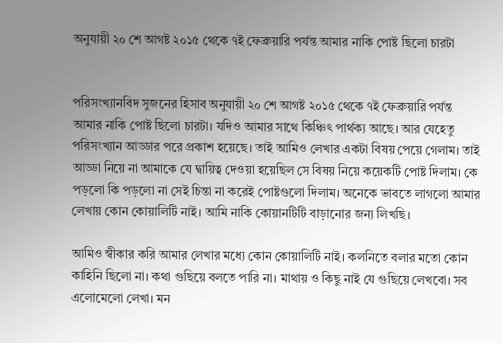অনুযায়ী ২০ শে আগষ্ট ২০১৫ থেকে ৭ই ফেব্রুয়ারি পর্যন্ত আমার নাকি পোষ্ট ছিলো চারটা


পরিসংখ্যানবিদ সুজনের হিসাব অনুযায়ী ২০ শে আগষ্ট ২০১৫ থেকে ৭ই ফেব্রুয়ারি পর্যন্ত আমার নাকি পোষ্ট ছিলো চারটা। যদিও আমার সাথে কিঞ্চিৎ পার্থক্য আছে। আর যেহেতু পরিসংখ্যান আড্ডার পরে প্রকাশ হয়েছে। তাই আমিও লেখার একটা বিষয় পেয়ে গেলাম। তাই আড্ডা নিয়ে না আমাকে যে দ্বায়িত্ব দেওয়া হয়েছিল সে বিষয় নিয়ে কয়েকটি পোষ্ট দিলাম। কে পড়লো কি পড়লো না সেই চিন্তা না করেই পোষ্টগুলো দিলাম। অনেকে ভাবতে লাগলো আমার লেখায় কোন কোয়ালিটি নাই। আমি নাকি কোয়ানটিটি বাড়ানোর জন্য লিখছি।

আমিও স্বীকার করি আমার লেখার মধ্যে কোন কোয়ালিটি নাই। কলনিতে বলার মতো কোন কাহিনি ছিলো না। কথা গুছিয়ে বলতে পারি না। মাথায় ও কিছু নাই যে গুছিয়ে লেখবো। সব এলোমেলো লেখা। মন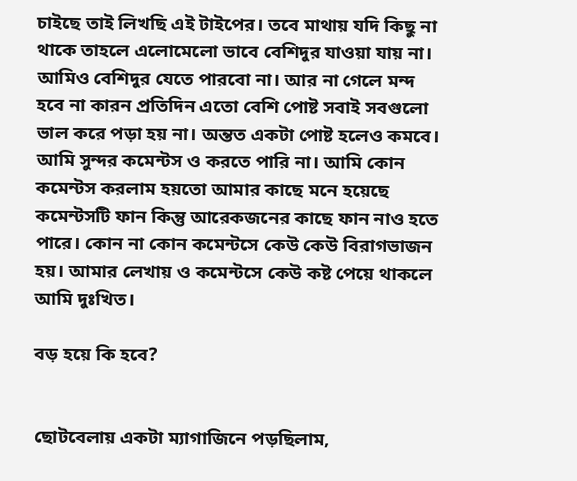চাইছে তাই লিখছি এই টাইপের। তবে মাথায় যদি কিছু না থাকে তাহলে এলোমেলো ভাবে বেশিদুর যাওয়া যায় না। আমিও বেশিদুর যেতে পারবো না। আর না গেলে মন্দ হবে না কারন প্রতিদিন এতো বেশি পোষ্ট সবাই সবগুলো ভাল করে পড়া হয় না। অন্তত একটা পোষ্ট হলেও কমবে। আমি সুন্দর কমেন্টস ও করতে পারি না। আমি কোন কমেন্টস করলাম হয়তো আমার কাছে মনে হয়েছে কমেন্টসটি ফান কিন্তু আরেকজনের কাছে ফান নাও হতে পারে। কোন না কোন কমেন্টসে কেউ কেউ বিরাগভাজন হয়। আমার লেখায় ও কমেন্টসে কেউ কষ্ট পেয়ে থাকলে আমি দুঃখিত।

বড় হয়ে কি হবে?


ছোটবেলায় একটা ম্যাগাজিনে পড়ছিলাম,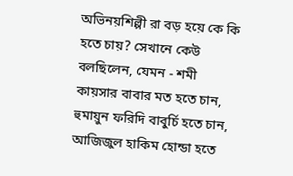অভিনয়শিল্পী রা বড় হয়ে কে কি হতে চায়? সেখানে কেউ বলছিলেন, যেমন - শমী কায়সার বাবার মত হতে চান, হুমায়ুন ফরিদি বাবুর্চি হতে চান, আজিজুল হাকিম হোন্ডা হতে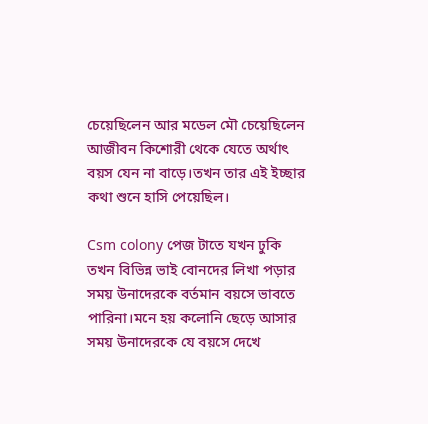চেয়েছিলেন আর মডেল মৌ চেয়েছিলেন আজীবন কিশোরী থেকে যেতে অর্থাৎ বয়স যেন না বাড়ে।তখন তার এই ইচ্ছার কথা শুনে হাসি পেয়েছিল।

Csm colony পেজ টাতে যখন ঢুকি তখন বিভিন্ন ভাই বোনদের লিখা পড়ার সময় উনাদেরকে বর্তমান বয়সে ভাবতে পারিনা।মনে হয় কলোনি ছেড়ে আসার সময় উনাদেরকে যে বয়সে দেখে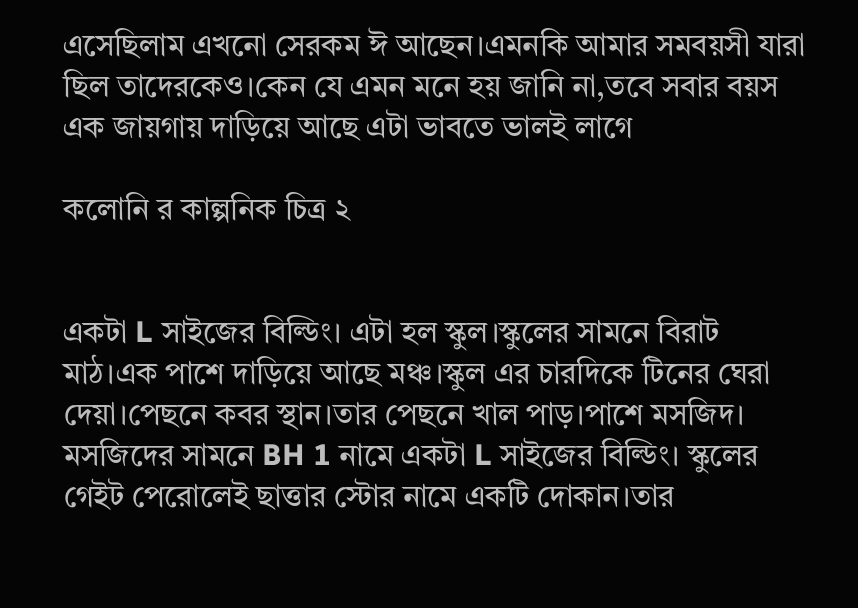এসেছিলাম এখনো সেরকম ঈ আছেন।এমনকি আমার সমবয়সী যারা ছিল তাদেরকেও।কেন যে এমন মনে হয় জানি না,তবে সবার বয়স এক জায়গায় দাড়িয়ে আছে এটা ভাবতে ভালই লাগে

কলোনি র কাল্পনিক চিত্র ২


একটা L সাইজের বিল্ডিং। এটা হল স্কুল।স্কুলের সামনে বিরাট মাঠ।এক পাশে দাড়িয়ে আছে মঞ্চ।স্কুল এর চারদিকে টিনের ঘেরা দেয়া।পেছনে কবর স্থান।তার পেছনে খাল পাড়।পাশে মসজিদ। মসজিদের সামনে BH 1 নামে একটা L সাইজের বিল্ডিং। স্কুলের গেইট পেরোলেই ছাত্তার স্টোর নামে একটি দোকান।তার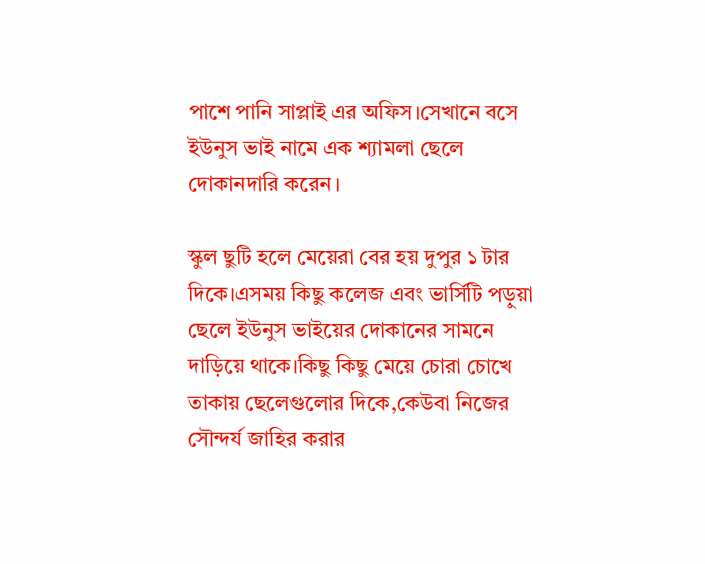পাশে পানি সাপ্লাই এর অফিস।সেখানে বসে ইউনুস ভাই নামে এক শ্যামলা ছেলে দোকানদারি করেন।

স্কুল ছুটি হলে মেয়েরা বের হয় দুপুর ১ টার দিকে।এসময় কিছু কলেজ এবং ভার্সিটি পড়ুয়া ছেলে ইউনুস ভাইয়ের দোকানের সামনে দাড়িয়ে থাকে।কিছু কিছু মেয়ে চোরা চোখে তাকায় ছেলেগুলোর দিকে,কেউবা নিজের সৌন্দর্য জাহির করার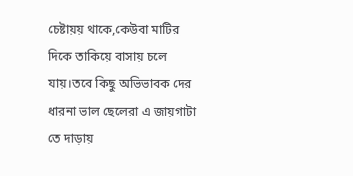চেষ্টায়য় থাকে,কেউবা মাটির দিকে তাকিয়ে বাসায় চলে যায়।তবে কিছু অভিভাবক দের ধারনা ভাল ছেলেরা এ জায়গাটা তে দাড়ায়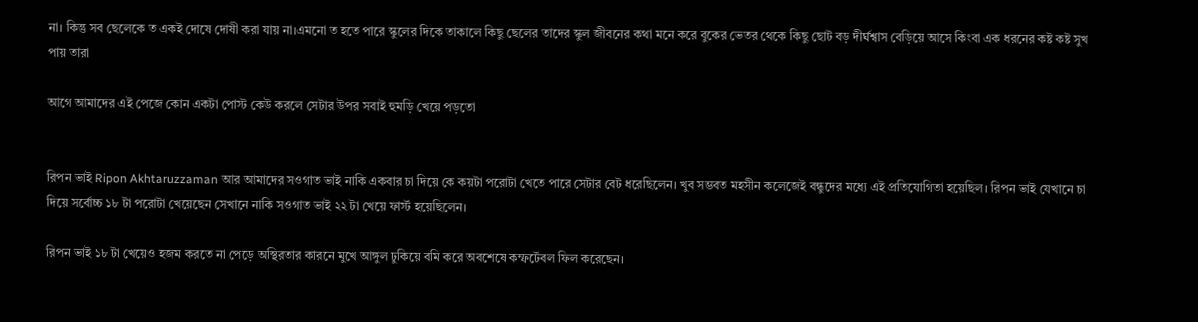না। কিন্তু সব ছেলেকে ত একই দোষে দোষী করা যায় না।এমনো ত হতে পারে স্কুলের দিকে তাকালে কিছু ছেলের তাদের স্কুল জীবনের কথা মনে করে বুকের ভেতর থেকে কিছু ছোট বড় দীর্ঘশ্বাস বেড়িয়ে আসে কিংবা এক ধরনের কষ্ট কষ্ট সুখ পায় তারা

আগে আমাদের এই পেজে কোন একটা পোস্ট কেউ করলে সেটার উপর সবাই হুমড়ি খেয়ে পড়তো


রিপন ভাই Ripon Akhtaruzzaman আর আমাদের সওগাত ভাই নাকি একবার চা দিয়ে কে কয়টা পরোটা খেতে পারে সেটার বেট ধরেছিলেন। খুব সম্ভবত মহসীন কলেজেই বন্ধুদের মধ্যে এই প্রতিযোগিতা হয়েছিল। রিপন ভাই যেখানে চা দিয়ে সর্বোচ্চ ১৮ টা পরোটা খেয়েছেন সেখানে নাকি সওগাত ভাই ২২ টা খেয়ে ফার্স্ট হয়েছিলেন।

রিপন ভাই ১৮ টা খেয়েও হজম করতে না পেড়ে অস্থিরতার কারনে মুখে আঙ্গুল ঢুকিয়ে বমি করে অবশেষে কম্ফর্টেবল ফিল করেছেন।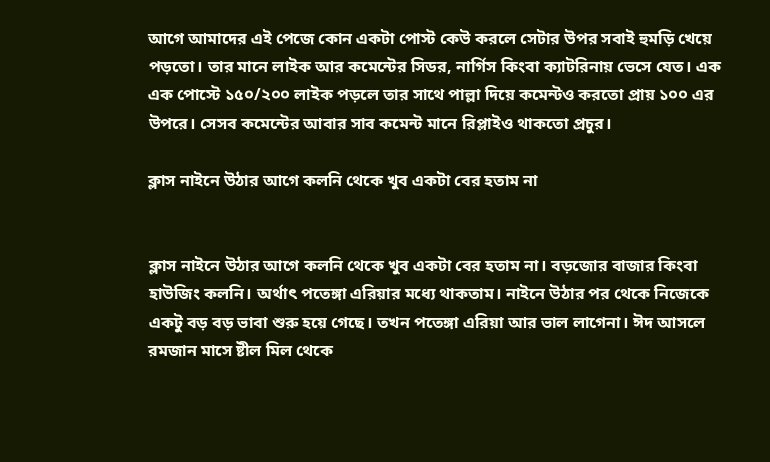আগে আমাদের এই পেজে কোন একটা পোস্ট কেউ করলে সেটার উপর সবাই হুমড়ি খেয়ে পড়তো। তার মানে লাইক আর কমেন্টের সিডর, নার্গিস কিংবা ক্যাটরিনায় ভেসে যেত। এক এক পোস্টে ১৫০/২০০ লাইক পড়লে তার সাথে পাল্লা দিয়ে কমেন্টও করতো প্রায় ১০০ এর উপরে। সেসব কমেন্টের আবার সাব কমেন্ট মানে রিপ্লাইও থাকতো প্রচুর।

ক্লাস নাইনে উঠার আগে কলনি থেকে খুব একটা বের হতাম না


ক্লাস নাইনে উঠার আগে কলনি থেকে খুব একটা বের হতাম না। বড়জোর বাজার কিংবা হাউজিং কলনি। অর্থাৎ পতেঙ্গা এরিয়ার মধ্যে থাকতাম। নাইনে উঠার পর থেকে নিজেকে একটু বড় বড় ভাবা শুরু হয়ে গেছে। তখন পতেঙ্গা এরিয়া আর ভাল লাগেনা। ঈদ আসলে রমজান মাসে ষ্টীল মিল থেকে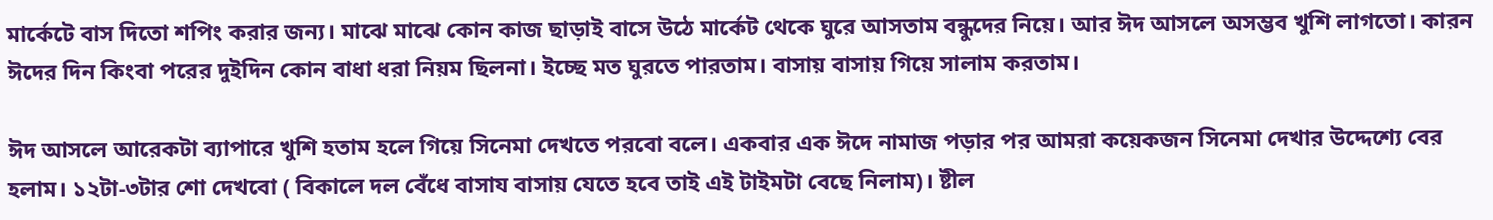মার্কেটে বাস দিতো শপিং করার জন্য। মাঝে মাঝে কোন কাজ ছাড়াই বাসে উঠে মার্কেট থেকে ঘুরে আসতাম বন্ধুদের নিয়ে। আর ঈদ আসলে অসম্ভব খুশি লাগতো। কারন ঈদের দিন কিংবা পরের দুইদিন কোন বাধা ধরা নিয়ম ছিলনা। ইচ্ছে মত ঘুরতে পারতাম। বাসায় বাসায় গিয়ে সালাম করতাম।

ঈদ আসলে আরেকটা ব্যাপারে খুশি হতাম হলে গিয়ে সিনেমা দেখতে পরবো বলে। একবার এক ঈদে নামাজ পড়ার পর আমরা কয়েকজন সিনেমা দেখার উদ্দেশ্যে বের হলাম। ১২টা-৩টার শো দেখবো ( বিকালে দল বেঁধে বাসায বাসায় যেতে হবে তাই এই টাইমটা বেছে নিলাম)। ষ্টীল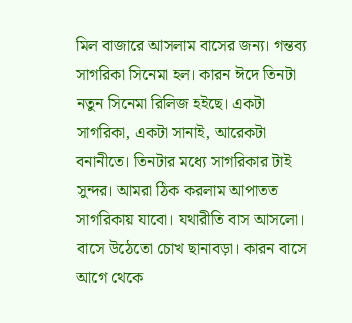মিল বাজারে আসলাম বাসের জন্য। গন্তব্য সাগরিকা সিনেমা হল। কারন ঈদে তিনটা নতুন সিনেমা রিলিজ হইছে। একটা সাগরিকা, একটা সানাই, আরেকটা বনানীতে। তিনটার মধ্যে সাগরিকার টাই সুন্দর। আমরা ঠিক করলাম আপাতত সাগরিকায় যাবো। যথারীতি বাস আসলো। বাসে উঠেতো চোখ ছানাবড়া। কারন বাসে আগে থেকে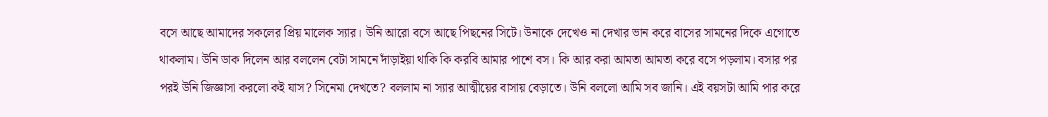বসে আছে আমাদের সকলের প্রিয় মালেক স্যার। উনি আরো বসে আছে পিছনের সিটে। উনাকে দেখেও না দেখার ভান করে বাসের সামনের দিকে এগোতে থাকলাম। উনি ডাক দিলেন আর বললেন বেটা সামনে দাঁড়াইয়া থাকি কি করবি আমার পাশে বস। কি আর করা আমতা আমতা করে বসে পড়লাম। বসার পর পরই উনি জিজ্ঞাসা করলো কই যাস? সিনেমা দেখতে? বললাম না স্যার আত্মীয়ের বাসায় বেড়াতে। উনি বললো আমি সব জানি। এই বয়সটা আমি পার করে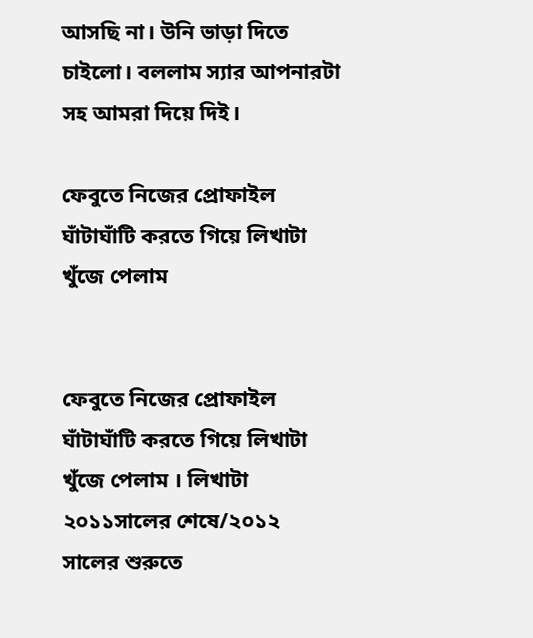আসছি না। উনি ভাড়া দিতে চাইলো। বললাম স্যার আপনারটা সহ আমরা দিয়ে দিই।

ফেবুতে নিজের প্রোফাইল ঘাঁটাঘাঁটি করতে গিয়ে লিখাটা খুঁজে পেলাম


ফেবুতে নিজের প্রোফাইল ঘাঁটাঘাঁটি করতে গিয়ে লিখাটা খুঁজে পেলাম । লিখাটা ২০১১সালের শেষে/২০১২ সালের শুরুতে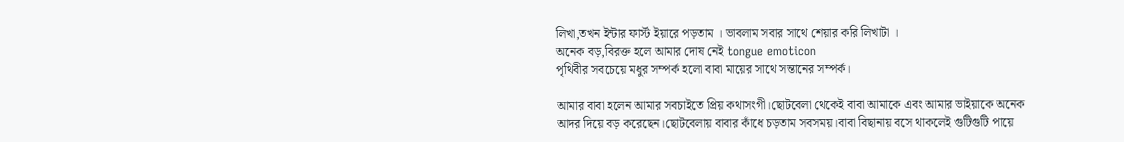লিখা,তখন ইন্টার ফার্স্ট ইয়ারে পড়তাম । ভাবলাম সবার সাথে শেয়ার করি লিখাটা ।
অনেক বড়,বিরক্ত হলে আমার দোষ নেই tongue emoticon
পৃথিবীর সবচেয়ে মধুর সম্পর্ক হলো বাবা মায়ের সাথে সন্তানের সম্পর্ক।

আমার বাবা হলেন আমার সবচাইতে প্রিয় কথাসংগী।ছোটবেলা থেকেই বাবা আমাকে এবং আমার ভাইয়াকে অনেক আদর দিয়ে বড় করেছেন।ছোটবেলায় বাবার কাঁধে চড়তাম সবসময়।বাবা বিছানায় বসে থাকলেই গুটিগুটি পায়ে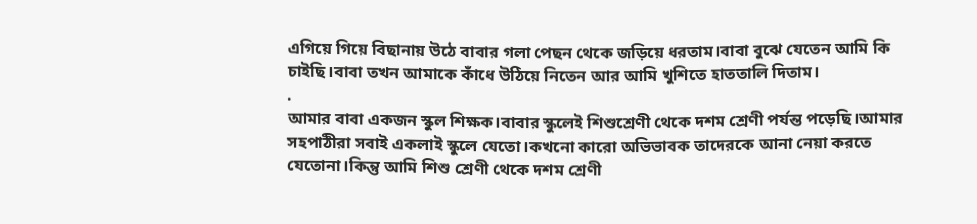এগিয়ে গিয়ে বিছানায় উঠে বাবার গলা পেছন থেকে জড়িয়ে ধরতাম।বাবা বুঝে যেতেন আমি কি চাইছি।বাবা তখন আমাকে কাঁধে উঠিয়ে নিতেন আর আমি খুশিতে হাততালি দিতাম।
.
আমার বাবা একজন স্কুল শিক্ষক।বাবার স্কুলেই শিশুশ্রেণী থেকে দশম শ্রেণী পর্যন্ত পড়েছি।আমার সহপাঠীরা সবাই একলাই স্কুলে যেতো।কখনো কারো অভিভাবক তাদেরকে আনা নেয়া করতে যেতোনা।কিন্তু আমি শিশু শ্রেণী থেকে দশম শ্রেণী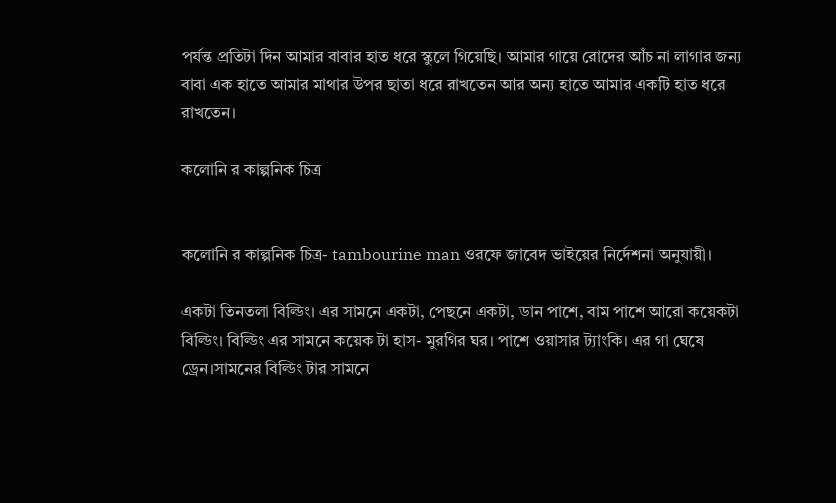পর্যন্ত প্রতিটা দিন আমার বাবার হাত ধরে স্কুলে গিয়েছি। আমার গায়ে রোদের আঁচ না লাগার জন্য বাবা এক হাতে আমার মাথার উপর ছাতা ধরে রাখতেন আর অন্য হাতে আমার একটি হাত ধরে রাখতেন।

কলোনি র কাল্পনিক চিত্র


কলোনি র কাল্পনিক চিত্র- tambourine man ওরফে জাবেদ ভাইয়ের নির্দেশনা অনুযায়ী।

একটা তিনতলা বিল্ডিং। এর সামনে একটা, পেছনে একটা, ডান পাশে, বাম পাশে আরো কয়েকটা বিল্ডিং। বিল্ডিং এর সামনে কয়েক টা হাস- মুরগির ঘর। পাশে ওয়াসার ট্যাংকি। এর গা ঘেষে ড্রেন।সামনের বিল্ডিং টার সামনে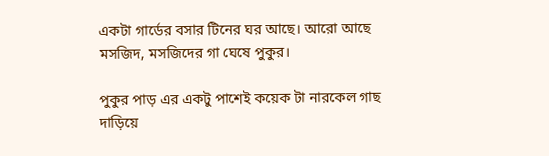একটা গার্ডের বসার টিনের ঘর আছে। আরো আছে মসজিদ, মসজিদের গা ঘেষে পুকুর।

পুকুর পাড় এর একটু পাশেই কয়েক টা নারকেল গাছ দাড়িয়ে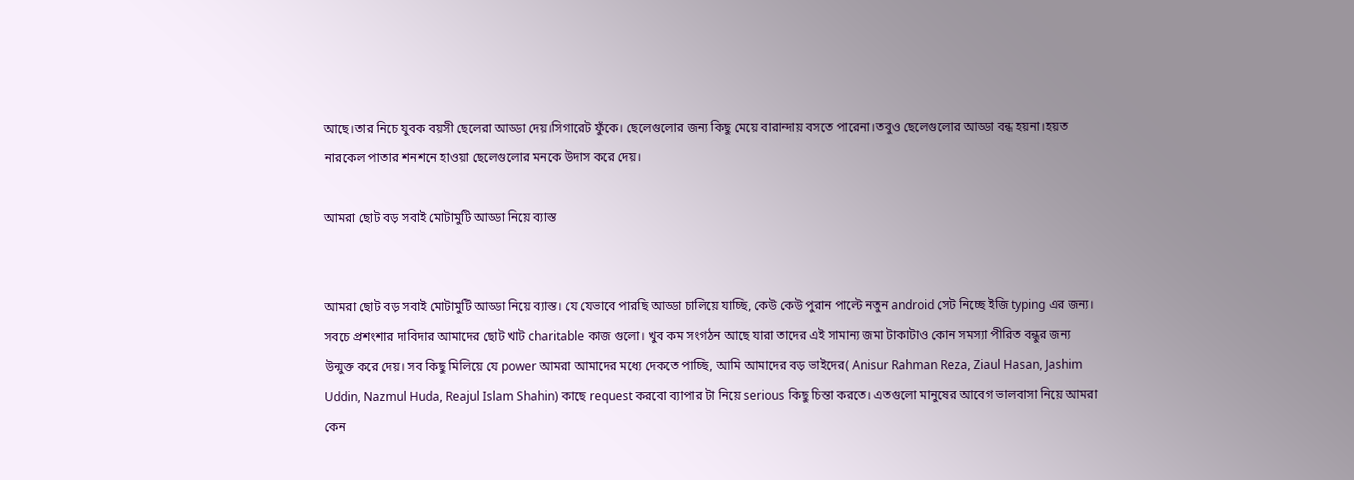আছে।তার নিচে যুবক বয়সী ছেলেরা আড্ডা দেয়।সিগারেট ফুঁকে। ছেলেগুলোর জন্য কিছু মেয়ে বারান্দায় বসতে পারেনা।তবুও ছেলেগুলোর আড্ডা বন্ধ হয়না।হয়ত নারকেল পাতার শনশনে হাওয়া ছেলেগুলোর মনকে উদাস করে দেয়।

আমরা ছোট বড় সবাই মোটামুটি আড্ডা নিয়ে ব্যাস্ত


আমরা ছোট বড় সবাই মোটামুটি আড্ডা নিয়ে ব্যাস্ত। যে যেভাবে পারছি আড্ডা চালিয়ে যাচ্ছি, কেউ কেউ পুরান পাল্টে নতুন android সেট নিচ্ছে ইজি typing এর জন্য। সবচে প্রশংশার দাবিদার আমাদের ছোট খাট charitable কাজ গুলো। খুব কম সংগঠন আছে যারা তাদের এই সামান্য জমা টাকাটাও কোন সমস্যা পীরিত বন্ধুর জন্য উন্মুক্ত করে দেয়। সব কিছু মিলিয়ে যে power আমরা আমাদের মধ্যে দেকতে পাচ্ছি, আমি আমাদের বড় ভাইদের( Anisur Rahman Reza, Ziaul Hasan, Jashim Uddin, Nazmul Huda, Reajul Islam Shahin) কাছে request করবো ব্যাপার টা নিয়ে serious কিছু চিন্তা করতে। এতগুলো মানুষের আবেগ ভালবাসা নিয়ে আমরা কেন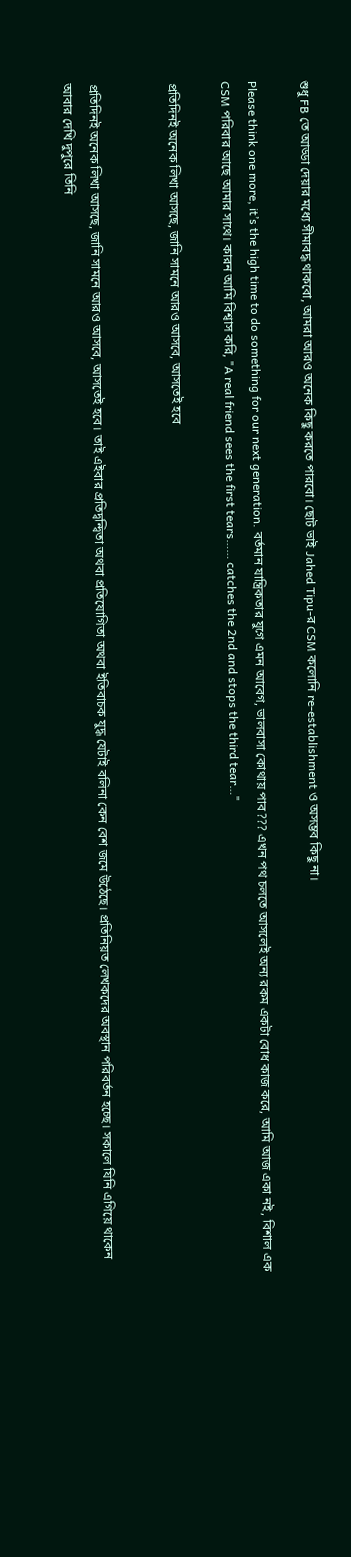শুধু FB তে আড্ডা দেয়ার মধ্যে সীমাবদ্ধ থাকবো, আমরা আরও অনেক কিছু করতে পারবো। ছোট ভাই Jahed Tipu-র CSM কলোনি re-establishment ও অসম্ভব কিছু না।

Please think one more, it’s the high time to do something for our next generation. বর্তমান যান্ত্রিকতার যুগে এমন আবেগ, ভালবাসা কোথায় পাব??? এখন পথ চলতে আসলেই অন্য রকম একটা বোধ কাজ করে, আমি আজ একা নই, বিশাল এক CSM পরিবার আছে আমার সাথে। কারন আমি বিশ্বাস করি, "A real friend sees the first tears…… catches the 2nd and stops the third tear…"

প্রতিদিনই অনেক লিখা আসছে, জানি সামনে আরও আসবে, আসতেই হবে


প্রতিদিনই অনেক লিখা আসছে, জানি সামনে আরও আসবে, আসতেই হবে। তাই এইবার প্রতিদ্বন্দ্বিতা অথবা প্রতিযোগিতা অথবা ইতিবাচক যুদ্ধ যেটাই বলিনা কেন বেশ জমে উঠেছে। প্রতিনিয়ত লেখকদের অবস্থান পরিবর্তন হচ্ছে। সকালে যিনি এগিয়ে থাকেন আবার দেখি দুপুরে তিনি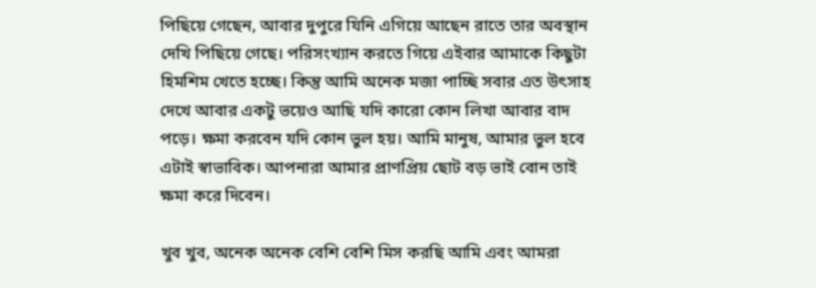পিছিয়ে গেছেন, আবার দুপুরে যিনি এগিয়ে আছেন রাতে তার অবস্থান দেখি পিছিয়ে গেছে। পরিসংখ্যান করতে গিয়ে এইবার আমাকে কিছুটা হিমশিম খেতে হচ্ছে। কিন্তু আমি অনেক মজা পাচ্ছি সবার এত উৎসাহ দেখে আবার একটু ভয়েও আছি যদি কারো কোন লিখা আবার বাদ পড়ে। ক্ষমা করবেন যদি কোন ভুল হয়। আমি মানুষ, আমার ভুল হবে এটাই স্বাভাবিক। আপনারা আমার প্রাণপ্রিয় ছোট বড় ভাই বোন তাই ক্ষমা করে দিবেন।

খুব খুব, অনেক অনেক বেশি বেশি মিস করছি আমি এবং আমরা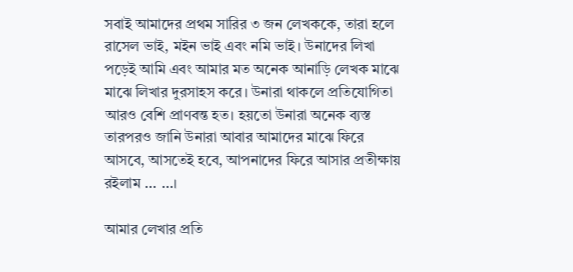সবাই আমাদের প্রথম সারির ৩ জন লেখককে, তারা হলে রাসেল ভাই, মইন ভাই এবং নমি ভাই। উনাদের লিখা পড়েই আমি এবং আমার মত অনেক আনাড়ি লেখক মাঝে মাঝে লিখার দুরসাহস করে। উনারা থাকলে প্রতিযোগিতা আরও বেশি প্রাণবন্ত হত। হয়তো উনারা অনেক ব্যস্ত তারপরও জানি উনারা আবার আমাদের মাঝে ফিরে আসবে, আসতেই হবে, আপনাদের ফিরে আসার প্রতীক্ষায় রইলাম ... ...।

আমার লেখার প্রতি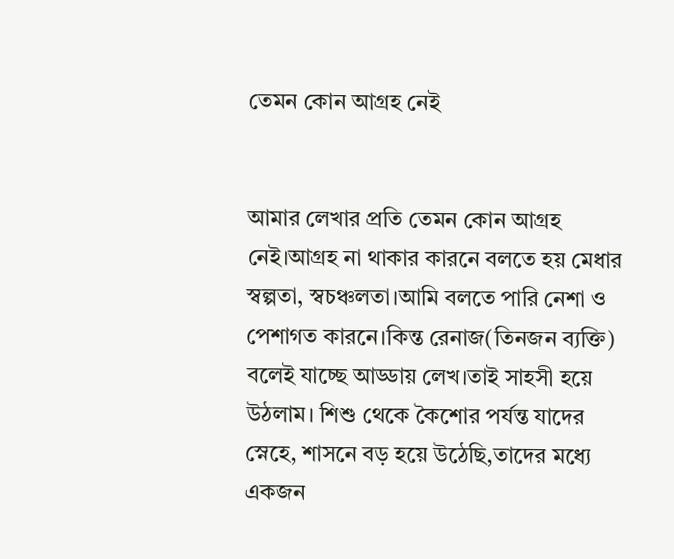তেমন কোন আগ্রহ নেই


আমার লেখার প্রতি তেমন কোন আগ্রহ নেই।আগ্রহ না থাকার কারনে বলতে হয় মেধার স্বল্পতা, স্বচঞ্চলতা।আমি বলতে পারি নেশা ও পেশাগত কারনে।কিন্ত রেনাজ(তিনজন ব্যক্তি) বলেই যাচ্ছে আড্ডায় লেখ।তাই সাহসী হয়ে উঠলাম। শিশু থেকে কৈশোর পর্যন্ত যাদের স্নেহে, শাসনে বড় হয়ে উঠেছি,তাদের মধ্যে একজন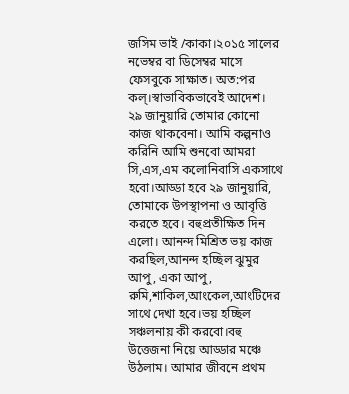জসিম ভাই /কাকা।২০১৫ সালের নভেম্বর বা ডিসেম্বর মাসে ফেসবুকে সাক্ষাত। অত:পর কল্।স্বাভাবিকভাবেই আদেশ। ২৯ জানুয়ারি তোমার কোনো কাজ থাকবেনা। আমি কল্পনাও করিনি আমি শুনবো আমরা সি,এস,এম কলোনিবাসি একসাথে হবো।আড্ডা হবে ২৯ জানুয়ারি, তোমাকে উপস্থাপনা ও আবৃত্তি করতে হবে। বহুপ্রতীক্ষিত দিন এলো। আনন্দ মিশ্রিত ভয় কাজ করছিল,আনন্দ হচ্ছিল ঝুমুর আপু, একা আপু, রুমি,শাকিল,আংকেল,আংটিদের সাথে দেখা হবে।ভয় হচ্ছিল সঞ্চলনায় কী করবো।বহু উত্তেজনা নিয়ে আড্ডার মঞ্চে উঠলাম। আমার জীবনে প্রথম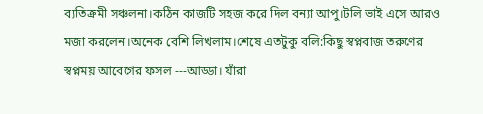ব্যতিক্রমী সঞ্চলনা।কঠিন কাজটি সহজ করে দিল বন্যা আপু।টলি ভাই এসে আরও মজা করলেন।অনেক বেশি লিখলাম।শেষে এতটুকু বলি:কিছু স্বপ্নবাজ তরুণের স্বপ্নময় আবেগের ফসল ---আড্ডা। যাঁরা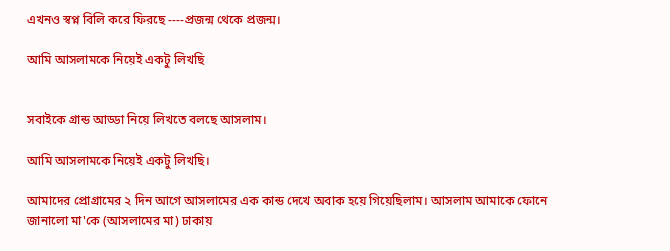এখনও স্বপ্ন বিলি করে ফিরছে ----প্রজন্ম থেকে প্রজন্ম।

আমি আসলামকে নিয়েই একটু লিখছি


সবাইকে গ্রান্ড আড্ডা নিয়ে লিখতে বলছে আসলাম।

আমি আসলামকে নিয়েই একটু লিখছি।

আমাদের প্রোগ্রামের ২ দিন আগে আসলামের এক কান্ড দেখে অবাক হয়ে গিয়েছিলাম। আসলাম আমাকে ফোনে জানালো মা'কে (আসলামের মা) ঢাকায়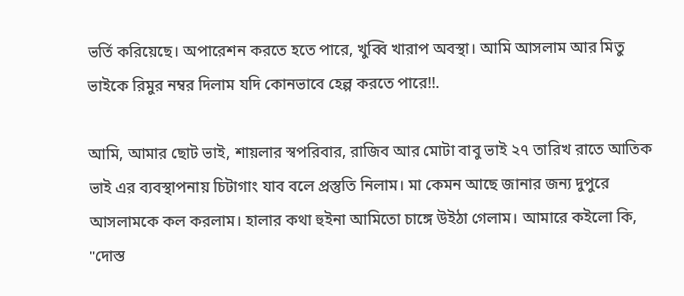ভর্তি করিয়েছে। অপারেশন করতে হতে পারে, খুব্বি খারাপ অবস্থা। আমি আসলাম আর মিতু ভাইকে রিমুর নম্বর দিলাম যদি কোনভাবে হেল্প করতে পারে!!.

আমি, আমার ছোট ভাই, শায়লার স্বপরিবার, রাজিব আর মোটা বাবু ভাই ২৭ তারিখ রাতে আতিক ভাই এর ব্যবস্থাপনায় চিটাগাং যাব বলে প্রস্তুতি নিলাম। মা কেমন আছে জানার জন্য দুপুরে আসলামকে কল করলাম। হালার কথা হুইনা আমিতো চাঙ্গে উইঠা গেলাম। আমারে কইলো কি, "দোস্ত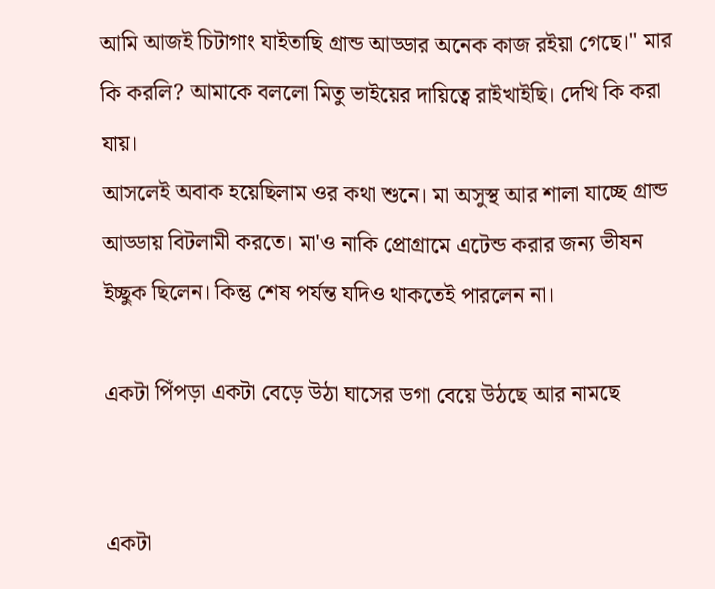আমি আজই চিটাগাং যাইতাছি গ্রান্ড আড্ডার অনেক কাজ রইয়া গেছে।" মার কি করলি? আমাকে বললো মিতু ভাইয়ের দায়িত্বে রাইখাইছি। দেখি কি করা যায়।
আসলেই অবাক হয়েছিলাম ওর কথা শুনে। মা অসুস্থ আর শালা যাচ্ছে গ্রান্ড আড্ডায় বিটলামী করতে। মা'ও নাকি প্রোগ্রামে এটেন্ড করার জন্য ভীষন ইচ্ছুক ছিলেন। কিন্তু শেষ পর্যন্ত যদিও থাকতেই পারলেন না।

একটা পিঁপড়া একটা বেড়ে উঠা ঘাসের ডগা বেয়ে উঠছে আর নামছে


একটা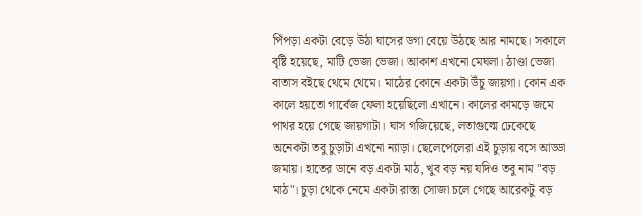পিঁপড়া একটা বেড়ে উঠা ঘাসের ডগা বেয়ে উঠছে আর নামছে। সকালে বৃষ্টি হয়েছে, মাটি ভেজা ভেজা। আকাশ এখনো মেঘলা। ঠাণ্ডা ভেজা বাতাস বইছে থেমে থেমে। মাঠের কোনে একটা উঁচু জায়গা। কোন এক কালে হয়তো গার্বেজ ফেলা হয়েছিলো এখানে। কালের কামড়ে জমে পাথর হয়ে গেছে জায়গাটা। ঘাস গজিয়েছে, লতাগুল্মে ঢেকেছে অনেকটা তবু চুড়াটা এখনো ন্যাড়া। ছেলেপেলেরা এই চুড়ায় বসে আড্ডা জমায়। হাতের ডানে বড় একটা মাঠ, খুব বড় নয় যদিও তবু নাম "বড় মাঠ"। চুড়া থেকে নেমে একটা রাস্তা সোজা চলে গেছে আরেকটু বড়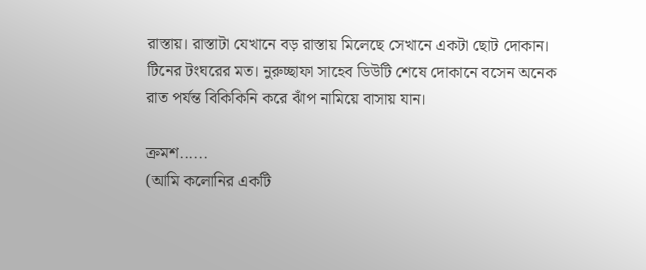রাস্তায়। রাস্তাটা যেখানে বড় রাস্তায় মিলেছে সেখানে একটা ছোট দোকান। টিনের টংঘরের মত। নুরুচ্ছাফা সাহেব ডিউটি শেষে দোকানে বসেন অনেক রাত পর্যন্ত বিকিকিনি করে ঝাঁপ নামিয়ে বাসায় যান।

ক্রমশ......
(আমি কলোনির একটি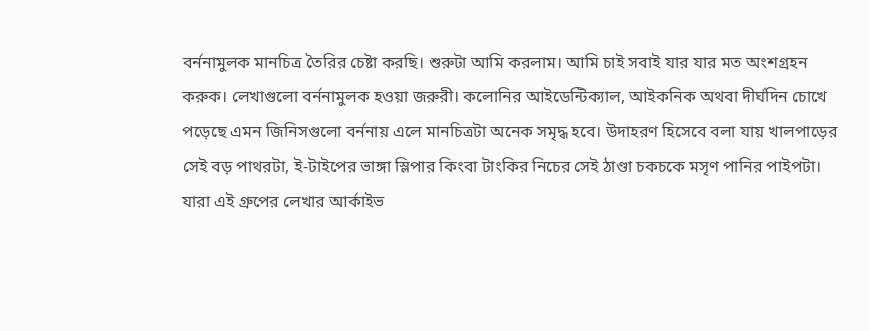বর্ননামুলক মানচিত্র তৈরির চেষ্টা করছি। শুরুটা আমি করলাম। আমি চাই সবাই যার যার মত অংশগ্রহন করুক। লেখাগুলো বর্ননামুলক হওয়া জরুরী। কলোনির আইডেন্টিক্যাল, আইকনিক অথবা দীর্ঘদিন চোখে পড়েছে এমন জিনিসগুলো বর্ননায় এলে মানচিত্রটা অনেক সমৃদ্ধ হবে। উদাহরণ হিসেবে বলা যায় খালপাড়ের সেই বড় পাথরটা, ই-টাইপের ভাঙ্গা স্লিপার কিংবা টাংকির নিচের সেই ঠাণ্ডা চকচকে মসৃণ পানির পাইপটা। যারা এই গ্রুপের লেখার আর্কাইভ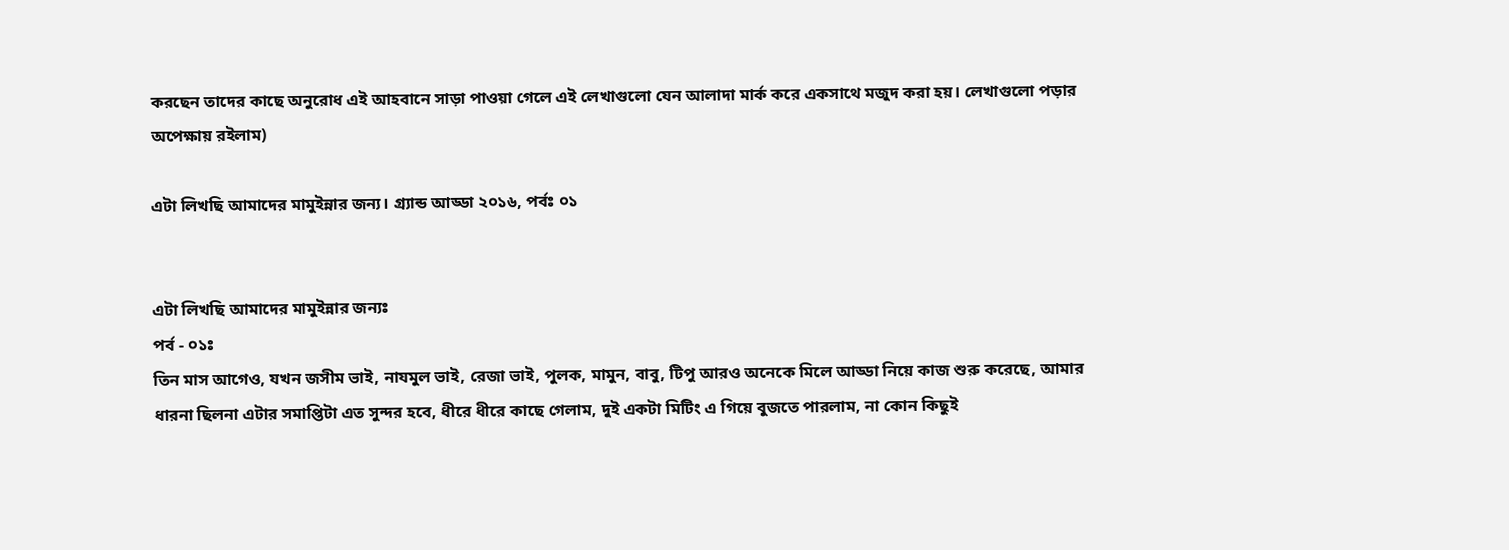করছেন তাদের কাছে অনুরোধ এই আহবানে সাড়া পাওয়া গেলে এই লেখাগুলো যেন আলাদা মার্ক করে একসাথে মজুদ করা হয়। লেখাগুলো পড়ার অপেক্ষায় রইলাম)

এটা লিখছি আমাদের মামুইন্নার জন্য। গ্র্যান্ড আড্ডা ২০১৬, পর্বঃ ০১


এটা লিখছি আমাদের মামুইন্নার জন্যঃ
পর্ব - ০১ঃ
তিন মাস আগেও, যখন জসীম ভাই, নাযমুল ভাই, রেজা ভাই, পুলক, মামুন, বাবু, টিপু আরও অনেকে মিলে আড্ডা নিয়ে কাজ শুরু করেছে, আমার ধারনা ছিলনা এটার সমাপ্তিটা এত সুন্দর হবে, ধীরে ধীরে কাছে গেলাম, দুই একটা মিটিং এ গিয়ে বুজতে পারলাম, না কোন কিছুই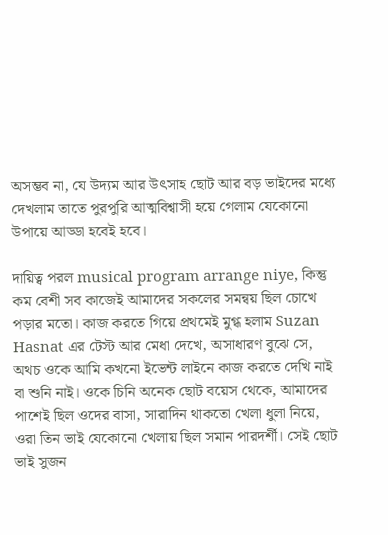অসম্ভব না, যে উদ্যম আর উৎসাহ ছোট আর বড় ভাইদের মধ্যে দেখলাম তাতে পুরপুরি আত্মবিশ্বাসী হয়ে গেলাম যেকোনো উপায়ে আড্ডা হবেই হবে।

দায়িত্ব পরল musical program arrange niye, কিন্তু কম বেশী সব কাজেই আমাদের সকলের সমন্বয় ছিল চোখে পড়ার মতো। কাজ করতে গিয়ে প্রথমেই মুগ্ধ হলাম Suzan Hasnat এর টেস্ট আর মেধা দেখে, অসাধারণ বুঝে সে, অথচ ওকে আমি কখনো ইভেন্ট লাইনে কাজ করতে দেখি নাই বা শুনি নাই। ওকে চিনি অনেক ছোট বয়েস থেকে, আমাদের পাশেই ছিল ওদের বাসা, সারাদিন থাকতো খেলা ধুলা নিয়ে, ওরা তিন ভাই যেকোনো খেলায় ছিল সমান পারদর্শী। সেই ছোট ভাই সুজন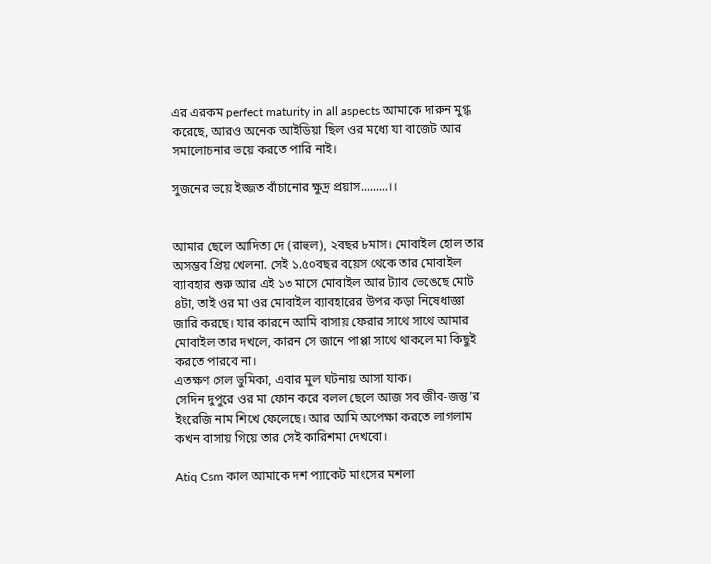এর এরকম perfect maturity in all aspects আমাকে দারুন মুগ্ধ করেছে, আরও অনেক আইডিয়া ছিল ওর মধ্যে যা বাজেট আর সমালোচনার ভয়ে করতে পারি নাই।

সুজনের ভয়ে ইজ্জত বাঁচানোর ক্ষুদ্র প্রয়াস.........।।


আমার ছেলে আদিত্য দে (রাহুল), ২বছর ৮মাস। মোবাইল হোল তার অসম্ভব প্রিয় খেলনা. সেই ১.৫০বছর বয়েস থেকে তার মোবাইল ব্যাবহার শুরু আর এই ১৩ মাসে মোবাইল আর ট্যাব ভেঙেছে মোট ৪টা, তাই ওর মা ওর মোবাইল ব্যাবহারের উপর কড়া নিষেধাজ্ঞা জারি করছে। যার কারনে আমি বাসায় ফেরার সাথে সাথে আমার মোবাইল তার দখলে, কারন সে জানে পাপ্পা সাথে থাকলে মা কিছুই করতে পারবে না।
এতক্ষণ গেল ভুমিকা, এবার মুল ঘটনায় আসা যাক।
সেদিন দুপুরে ওর মা ফোন করে বলল ছেলে আজ সব জীব-জন্তু’র ইংরেজি নাম শিখে ফেলেছে। আর আমি অপেক্ষা করতে লাগলাম কখন বাসায় গিয়ে তার সেই কারিশমা দেখবো।

Atiq Csm কাল আমাকে দশ প্যাকেট মাংসের মশলা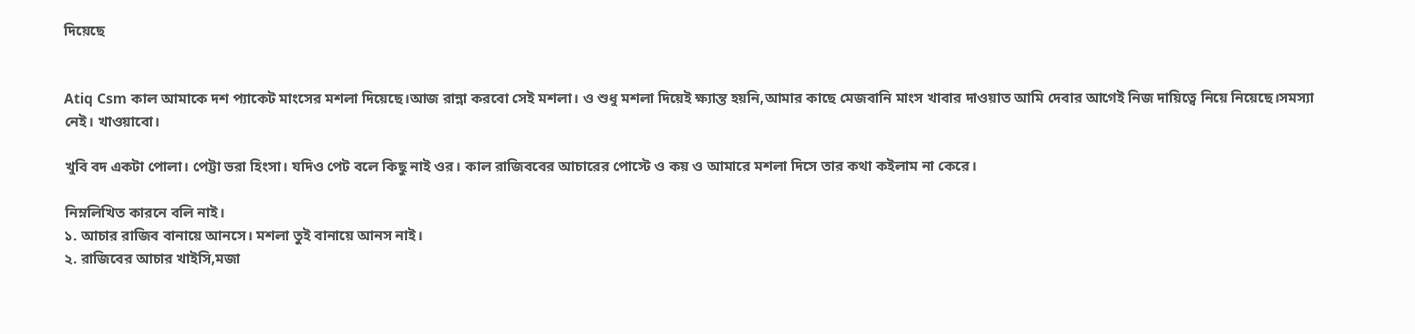দিয়েছে


Atiq Csm কাল আমাকে দশ প্যাকেট মাংসের মশলা দিয়েছে।আজ রান্না করবো সেই মশলা। ও শুধু মশলা দিয়েই ক্ষ্যান্ত হয়নি,আমার কাছে মেজবানি মাংস খাবার দাওয়াত আমি দেবার আগেই নিজ দায়িত্বে নিয়ে নিয়েছে।সমস্যা নেই। খাওয়াবো।

খুবি বদ একটা পোলা। পেট্টা ভরা হিংসা। যদিও পেট বলে কিছু নাই ওর। কাল রাজিববের আচারের পোস্টে ও কয় ও আমারে মশলা দিসে তার কথা কইলাম না কেরে।

নিম্নলিখিত কারনে বলি নাই।
১. আচার রাজিব বানায়ে আনসে। মশলা তুই বানায়ে আনস নাই।
২. রাজিবের আচার খাইসি,মজা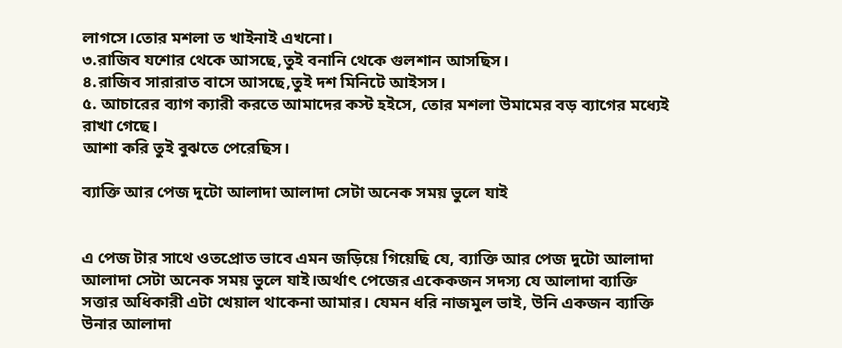লাগসে।তোর মশলা ত খাইনাই এখনো।
৩.রাজিব যশোর থেকে আসছে,তুই বনানি থেকে গুলশান আসছিস।
৪.রাজিব সারারাত বাসে আসছে,তুই দশ মিনিটে আইসস।
৫. আচারের ব্যাগ ক্যারী করতে আমাদের কস্ট হইসে, তোর মশলা উমামের বড় ব্যাগের মধ্যেই রাখা গেছে।
আশা করি তুই বুঝতে পেরেছিস।

ব্যাক্তি আর পেজ দুটো আলাদা আলাদা সেটা অনেক সময় ভুলে যাই


এ পেজ টার সাথে ওতপ্রোত ভাবে এমন জড়িয়ে গিয়েছি যে, ব্যাক্তি আর পেজ দুটো আলাদা আলাদা সেটা অনেক সময় ভুলে যাই।অর্থাৎ পেজের একেকজন সদস্য যে আলাদা ব্যাক্তি সত্তার অধিকারী এটা খেয়াল থাকেনা আমার। যেমন ধরি নাজমুল ভাই, উনি একজন ব্যাক্তি উনার আলাদা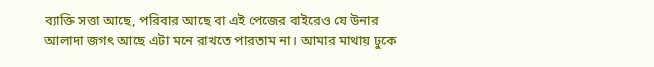ব্যাক্তি সত্তা আছে, পরিবার আছে বা এই পেজের বাইরেও যে উনার আলাদা জগৎ আছে এটা মনে রাখতে পারতাম না। আমার মাথায় ঢুকে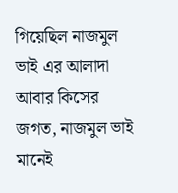গিয়েছিল নাজমুল ভাই এর আলাদা আবার কিসের জগত, নাজমুল ভাই মানেই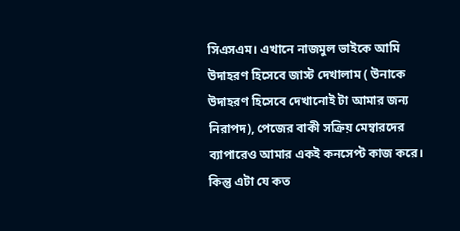সিএসএম। এখানে নাজমুল ভাইকে আমি উদাহরণ হিসেবে জাস্ট দেখালাম ( উনাকে উদাহরণ হিসেবে দেখানোই টা আমার জন্য নিরাপদ), পেজের বাকী সক্রিয় মেম্বারদের ব্যাপারেও আমার একই কনসেপ্ট কাজ করে। কিন্তু এটা যে কত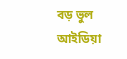বড় ভুল আইডিয়া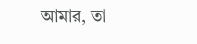আমার, তা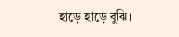হাড়ে হাড়ে বুঝি।